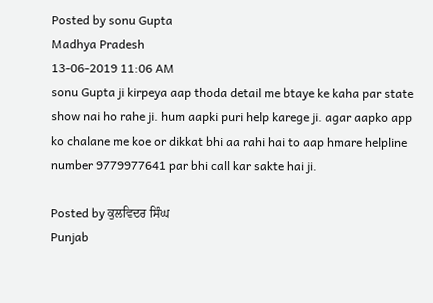Posted by sonu Gupta
Madhya Pradesh
13-06-2019 11:06 AM
sonu Gupta ji kirpeya aap thoda detail me btaye ke kaha par state show nai ho rahe ji. hum aapki puri help karege ji. agar aapko app ko chalane me koe or dikkat bhi aa rahi hai to aap hmare helpline number 9779977641 par bhi call kar sakte hai ji.

Posted by ਕੁਲਵਿਦਰ ਸਿੰਘ
Punjab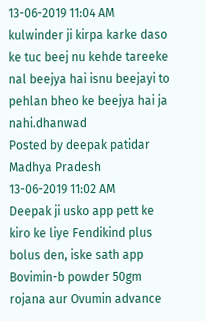13-06-2019 11:04 AM
kulwinder ji kirpa karke daso ke tuc beej nu kehde tareeke nal beejya hai isnu beejayi to pehlan bheo ke beejya hai ja nahi.dhanwad
Posted by deepak patidar
Madhya Pradesh
13-06-2019 11:02 AM
Deepak ji usko app pett ke kiro ke liye Fendikind plus bolus den, iske sath app Bovimin-b powder 50gm rojana aur Ovumin advance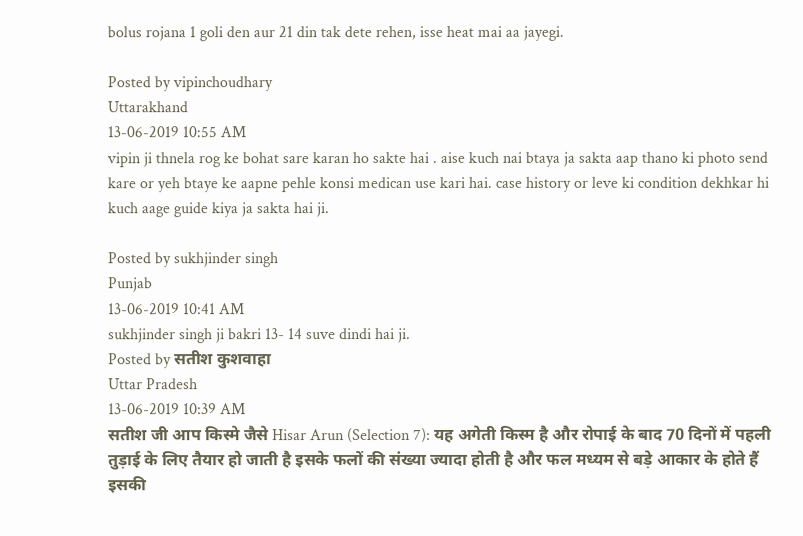bolus rojana 1 goli den aur 21 din tak dete rehen, isse heat mai aa jayegi.

Posted by vipinchoudhary
Uttarakhand
13-06-2019 10:55 AM
vipin ji thnela rog ke bohat sare karan ho sakte hai . aise kuch nai btaya ja sakta aap thano ki photo send kare or yeh btaye ke aapne pehle konsi medican use kari hai. case history or leve ki condition dekhkar hi kuch aage guide kiya ja sakta hai ji.

Posted by sukhjinder singh
Punjab
13-06-2019 10:41 AM
sukhjinder singh ji bakri 13- 14 suve dindi hai ji.
Posted by सतीश कुशवाहा
Uttar Pradesh
13-06-2019 10:39 AM
सतीश जी आप किस्मे जैसे Hisar Arun (Selection 7): यह अगेती किस्म है और रोपाई के बाद 70 दिनों में पहली तुड़ाई के लिए तैयार हो जाती है इसके फलों की संख्या ज्यादा होती है और फल मध्यम से बड़े आकार के होते हैं इसकी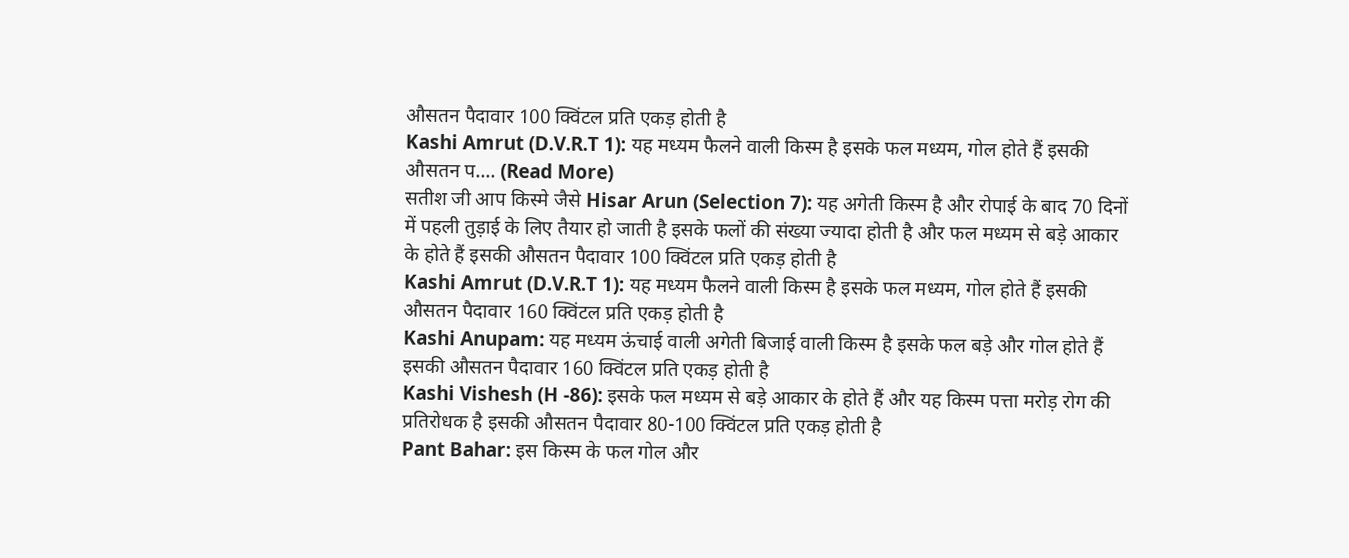औसतन पैदावार 100 क्विंटल प्रति एकड़ होती है
Kashi Amrut (D.V.R.T 1): यह मध्यम फैलने वाली किस्म है इसके फल मध्यम, गोल होते हैं इसकी औसतन प.... (Read More)
सतीश जी आप किस्मे जैसे Hisar Arun (Selection 7): यह अगेती किस्म है और रोपाई के बाद 70 दिनों में पहली तुड़ाई के लिए तैयार हो जाती है इसके फलों की संख्या ज्यादा होती है और फल मध्यम से बड़े आकार के होते हैं इसकी औसतन पैदावार 100 क्विंटल प्रति एकड़ होती है
Kashi Amrut (D.V.R.T 1): यह मध्यम फैलने वाली किस्म है इसके फल मध्यम, गोल होते हैं इसकी औसतन पैदावार 160 क्विंटल प्रति एकड़ होती है
Kashi Anupam: यह मध्यम ऊंचाई वाली अगेती बिजाई वाली किस्म है इसके फल बड़े और गोल होते हैं इसकी औसतन पैदावार 160 क्विंटल प्रति एकड़ होती है
Kashi Vishesh (H -86): इसके फल मध्यम से बड़े आकार के होते हैं और यह किस्म पत्ता मरोड़ रोग की प्रतिरोधक है इसकी औसतन पैदावार 80-100 क्विंटल प्रति एकड़ होती है
Pant Bahar: इस किस्म के फल गोल और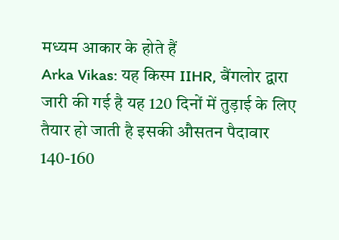मध्यम आकार के होते हैं
Arka Vikas: यह किस्म IIHR, बैंगलोर द्वारा जारी की गई है यह 120 दिनों में तुड़ाई के लिए तैयार हो जाती है इसकी औसतन पैदावार 140-160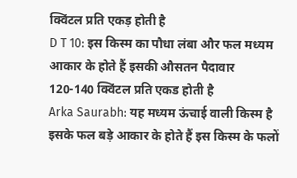क्विंटल प्रति एकड़ होती है
D T 10: इस किस्म का पौधा लंबा और फल मध्यम आकार के होते हैं इसकी औसतन पैदावार 120-140 क्विंटल प्रति एकड होती है
Arka Saurabh: यह मध्यम ऊंचाई वाली किस्म है इसके फल बड़े आकार के होते हैं इस किस्म के फलों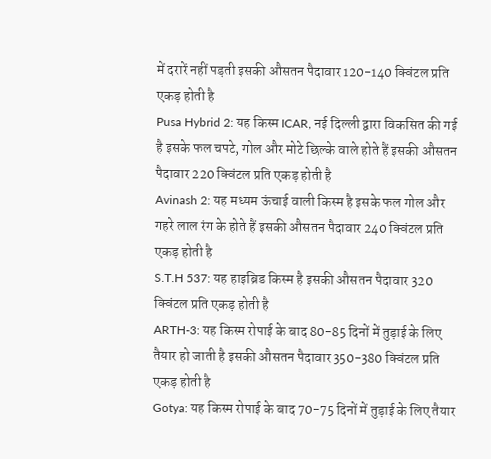में दरारें नहीं पड़ती इसकी औसतन पैदावार 120-140 क्विंटल प्रति एकड़ होती है
Pusa Hybrid 2: यह किस्म ICAR, नई दिल्ली द्वारा विकसित की गई है इसके फल चपटे, गोल और मोटे छिल्के वाले होते हैं इसकी औसतन पैदावार 220 क्विंटल प्रति एकड़ होती है
Avinash 2: यह मध्यम ऊंचाई वाली किस्म है इसके फल गोल और गहरे लाल रंग के होते हैं इसकी औसतन पैदावार 240 क्विंटल प्रति एकड़ होती है
S.T.H 537: यह हाइब्रिड किस्म है इसकी औसतन पैदावार 320 क्विंटल प्रति एकड़ होती है
ARTH-3: यह किस्म रोपाई के बाद 80-85 दिनों में तुड़ाई के लिए तैयार हो जाती है इसकी औसतन पैदावार 350-380 क्विंटल प्रति एकड़ होती है
Gotya: यह किस्म रोपाई के बाद 70-75 दिनों में तुड़ाई के लिए तैयार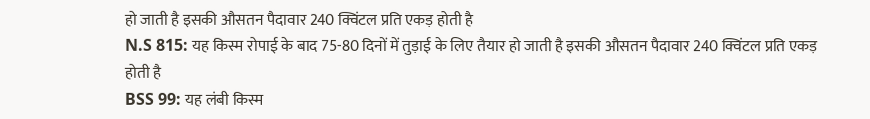हो जाती है इसकी औसतन पैदावार 240 क्विंटल प्रति एकड़ होती है
N.S 815: यह किस्म रोपाई के बाद 75-80 दिनों में तुड़ाई के लिए तैयार हो जाती है इसकी औसतन पैदावार 240 क्विंटल प्रति एकड़ होती है
BSS 99: यह लंबी किस्म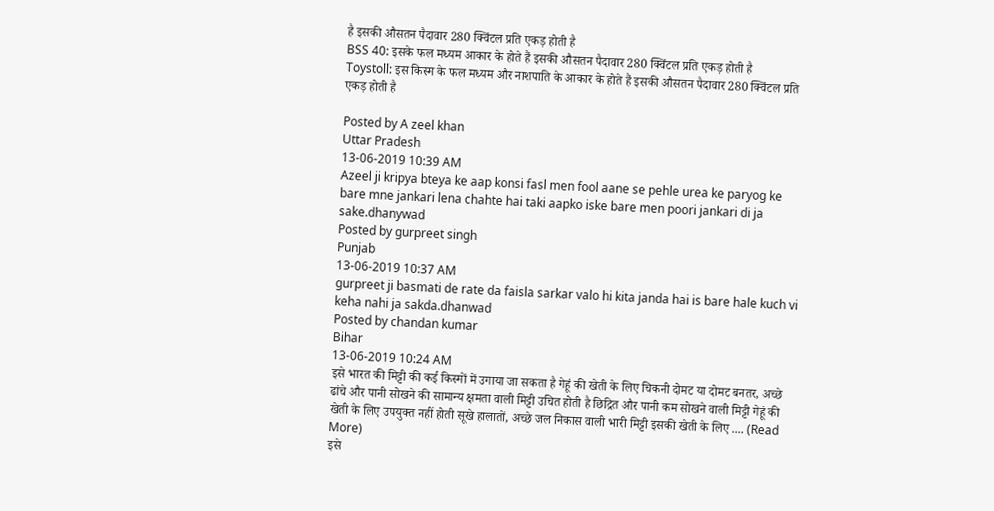है इसकी औसतन पैदावार 280 क्विंटल प्रति एकड़ होती है
BSS 40: इसके फल मध्यम आकार के होते हैं इसकी औसतन पैदावार 280 क्विंटल प्रति एकड़ होती है
Toystoll: इस किस्म के फल मध्यम और नाशपाति के आकार के होते हैं इसकी औसतन पैदावार 280 क्विंटल प्रति एकड़ होती है

Posted by A zeel khan
Uttar Pradesh
13-06-2019 10:39 AM
Azeel ji kripya bteya ke aap konsi fasl men fool aane se pehle urea ke paryog ke bare mne jankari lena chahte hai taki aapko iske bare men poori jankari di ja sake.dhanywad
Posted by gurpreet singh
Punjab
13-06-2019 10:37 AM
gurpreet ji basmati de rate da faisla sarkar valo hi kita janda hai is bare hale kuch vi keha nahi ja sakda.dhanwad
Posted by chandan kumar
Bihar
13-06-2019 10:24 AM
इसे भारत की मिट्टी की कई किस्मों में उगाया जा सकता है गेहूं की खेती के लिए चिकनी दोमट या दोमट बनतर, अच्छे ढांचे और पानी सोखने की सामान्य क्षमता वाली मिट्टी उचित होती है छिद्रित और पानी कम सोखने वाली मिट्टी गेहूं की खेती के लिए उपयुक्त नहीं होती सूखे हालातों, अच्छे जल निकास वाली भारी मिट्टी इसकी खेती के लिए .... (Read More)
इसे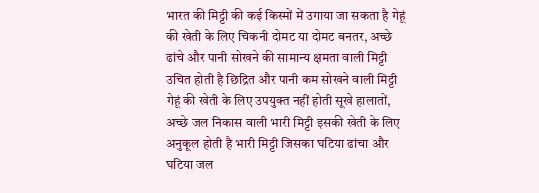भारत की मिट्टी की कई किस्मों में उगाया जा सकता है गेहूं की खेती के लिए चिकनी दोमट या दोमट बनतर, अच्छे ढांचे और पानी सोखने की सामान्य क्षमता वाली मिट्टी उचित होती है छिद्रित और पानी कम सोखने वाली मिट्टी गेहूं की खेती के लिए उपयुक्त नहीं होती सूखे हालातों, अच्छे जल निकास वाली भारी मिट्टी इसकी खेती के लिए अनुकूल होती है भारी मिट्टी जिसका घटिया ढांचा और घटिया जल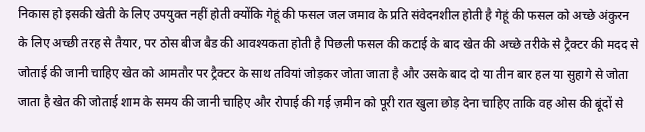निकास हो इसकी खेती के लिए उपयुक्त नहीं होती क्योंकि गेहूं की फसल जल जमाव के प्रति संवेदनशील होती है गेहूं की फसल को अच्छे अंकुरन के लिए अच्छी तरह से तैयार, पर ठोस बीज बैड की आवश्यकता होती है पिछली फसल की कटाई के बाद खेत की अच्छे तरीके से ट्रैक्टर की मदद से जोताई की जानी चाहिए खेत को आमतौर पर ट्रैक्टर के साथ तवियां जोड़कर जोता जाता है और उसके बाद दो या तीन बार हल या सुहागे से जोता जाता है खेत की जोताई शाम के समय की जानी चाहिए और रोपाई की गई ज़मीन को पूरी रात खुला छोड़ देना चाहिए ताकि वह ओस की बूंदों से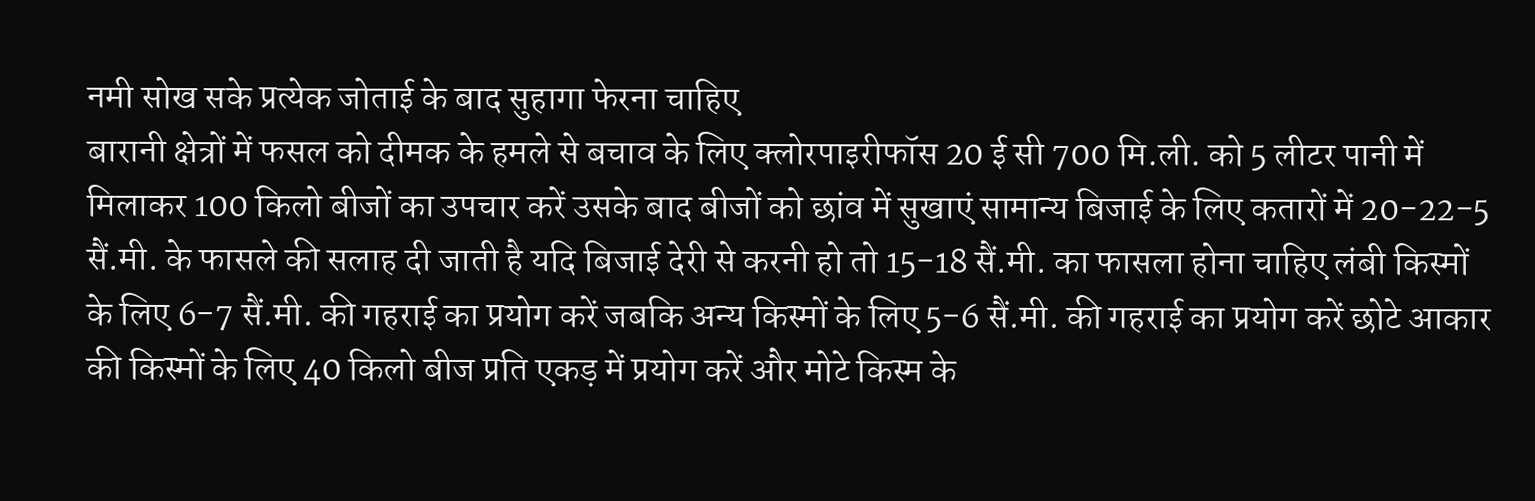नमी सोख सके प्रत्येक जोताई के बाद सुहागा फेरना चाहिए
बारानी क्षेत्रों में फसल को दीमक के हमले से बचाव के लिए क्लोरपाइरीफॉस 20 ई सी 700 मि.ली. को 5 लीटर पानी में मिलाकर 100 किलो बीजों का उपचार करें उसके बाद बीजों को छांव में सुखाएं सामान्य बिजाई के लिए कतारों में 20-22-5 सैं.मी. के फासले की सलाह दी जाती है यदि बिजाई देरी से करनी हो तो 15-18 सैं.मी. का फासला होना चाहिए लंबी किस्मों के लिए 6-7 सैं.मी. की गहराई का प्रयोग करें जबकि अन्य किस्मों के लिए 5-6 सैं.मी. की गहराई का प्रयोग करें छोटे आकार की किस्मों के लिए 40 किलो बीज प्रति एकड़ में प्रयोग करें और मोटे किस्म के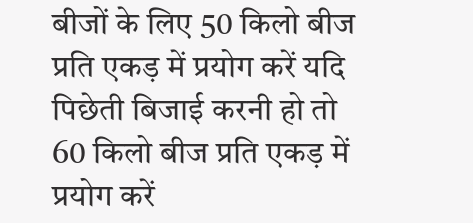बीजों के लिए 50 किलो बीज प्रति एकड़ में प्रयोग करें यदि पिछेती बिजाई करनी हो तो 60 किलो बीज प्रति एकड़ में प्रयोग करें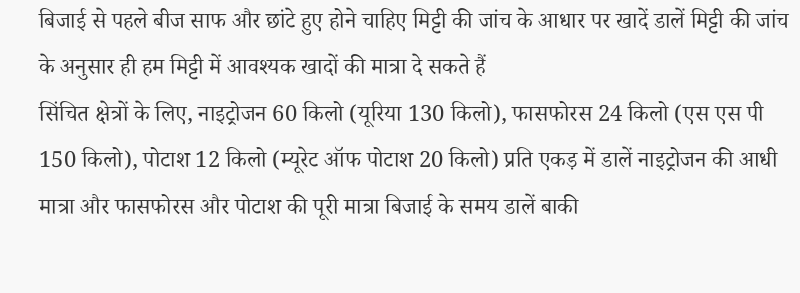बिजाई से पहले बीज साफ और छांटे हुए होने चाहिए मिट्टी की जांच के आधार पर खादें डालें मिट्टी की जांच के अनुसार ही हम मिट्टी में आवश्यक खादों की मात्रा दे सकते हैं
सिंचित क्षेत्रों के लिए, नाइट्रोजन 60 किलो (यूरिया 130 किलो), फासफोरस 24 किलो (एस एस पी 150 किलो), पोटाश 12 किलो (म्यूरेट ऑफ पोटाश 20 किलो) प्रति एकड़ में डालें नाइट्रोजन की आधी मात्रा और फासफोरस और पोटाश की पूरी मात्रा बिजाई के समय डालें बाकी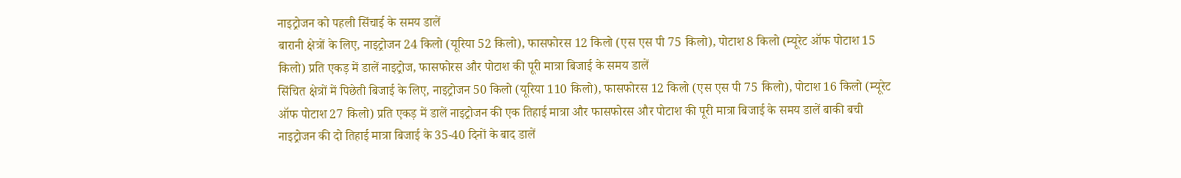नाइट्रोजन को पहली सिंचाई के समय डालें
बारानी क्षेत्रों के लिए, नाइट्रोजन 24 किलो (यूरिया 52 किलो), फासफोरस 12 किलो (एस एस पी 75 किलो), पोटाश 8 किलो (म्यूरेट ऑफ पोटाश 15 किलो) प्रति एकड़ में डालें नाइट्रोज, फासफोरस और पोटाश की पूरी मात्रा बिजाई के समय डालें
सिंचित क्षेत्रों में पिछेती बिजाई के लिए, नाइट्रोजन 50 किलो (यूरिया 110 किलो), फासफोरस 12 किलो (एस एस पी 75 किलो), पोटाश 16 किलो (म्यूरेट ऑफ पोटाश 27 किलो) प्रति एकड़ में डालें नाइट्रोजन की एक तिहाई मात्रा और फासफोरस और पोटाश की पूरी मात्रा बिजाई के समय डालें बाकी बची नाइट्रोजन की दो तिहाई मात्रा बिजाई के 35-40 दिनों के बाद डालें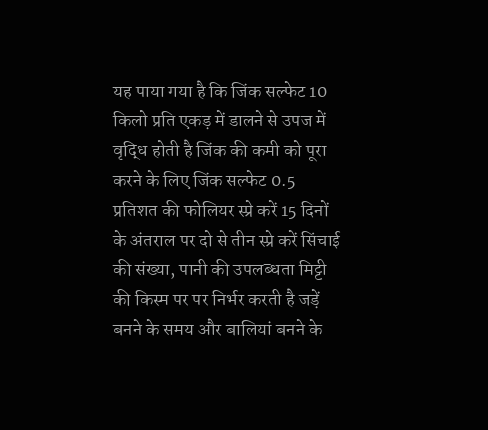यह पाया गया है कि जिंक सल्फेट 10 किलो प्रति एकड़ में डालने से उपज में वृद्धि होती है जिंक की कमी को पूरा करने के लिए जिंक सल्फेट 0.5 प्रतिशत की फोलियर स्प्रे करें 15 दिनों के अंतराल पर दो से तीन स्प्रे करें सिंचाई की संख्या, पानी की उपलब्धता मिट्टी की किस्म पर पर निर्भर करती है जड़ें बनने के समय और बालियां बनने के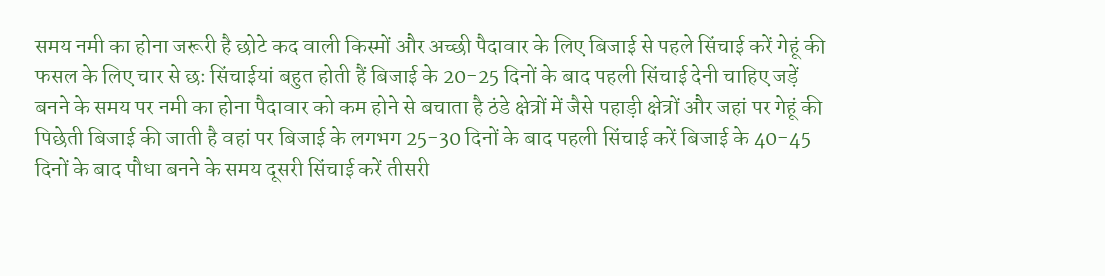समय नमी का होना जरूरी है छोटे कद वाली किस्मों और अच्छी पैदावार के लिए बिजाई से पहले सिंचाई करें गेहूं की फसल के लिए चार से छः सिंचाईयां बहुत होती हैं बिजाई के 20-25 दिनों के बाद पहली सिंचाई देनी चाहिए जड़ें बनने के समय पर नमी का होना पैदावार को कम होने से बचाता है ठंडे क्षेत्रों में जैसे पहाड़ी क्षेत्रों और जहां पर गेहूं की पिछेती बिजाई की जाती है वहां पर बिजाई के लगभग 25-30 दिनों के बाद पहली सिंचाई करें बिजाई के 40-45 दिनों के बाद पौधा बनने के समय दूसरी सिंचाई करें तीसरी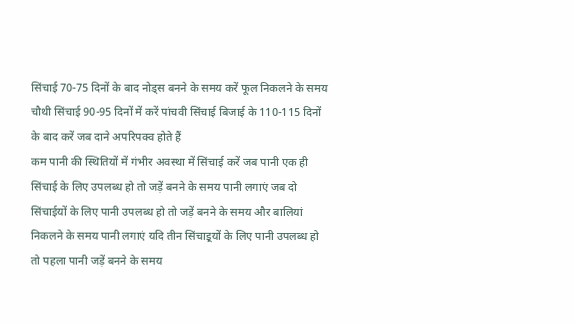सिंचाई 70-75 दिनों के बाद नोड्स बनने के समय करें फूल निकलने के समय चौथी सिंचाई 90-95 दिनों में करें पांचवी सिंचाई बिजाई के 110-115 दिनों के बाद करें जब दाने अपरिपक्व होते हैं
कम पानी की स्थितियों में गंभीर अवस्था में सिंचाई करें जब पानी एक ही सिंचाई के लिए उपलब्ध हो तो जड़ें बनने के समय पानी लगाएं जब दो सिंचाईयों के लिए पानी उपलब्ध हो तो जड़ें बनने के समय और बालियां निकलने के समय पानी लगाएं यदि तीन सिंचाइ्रयों के लिए पानी उपलब्ध हो तो पहला पानी जड़ें बनने के समय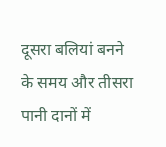दूसरा बलियां बनने के समय और तीसरा पानी दानों में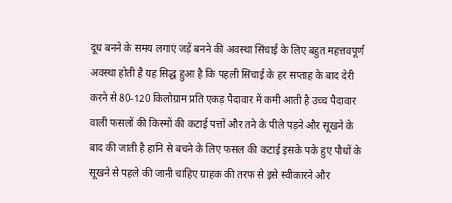दूध बनने के समय लगाएं जड़ें बनने की अवस्था सिंचाई के लिए बहुत महत्तवपूर्ण अवस्था होती है यह सिद्ध हुआ है कि पहली सिंचाई के हर सप्ताह के बाद देरी करने से 80-120 किलोग्राम प्रति एकड़ पैदावार में कमी आती है उच्च पैदावार वाली फसलों की किस्मों की कटाई पत्तों और तने के पीले पड़ने और सूखने के बाद की जाती है हानि से बचने के लिए फसल की कटाई इसके पके हुए पौधों के सूखने से पहले की जानी चाहिए ग्राहक की तरफ से इसे स्वीकारने और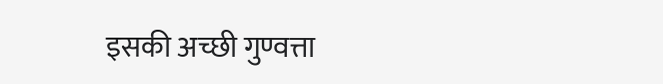इसकी अच्छी गुण्वत्ता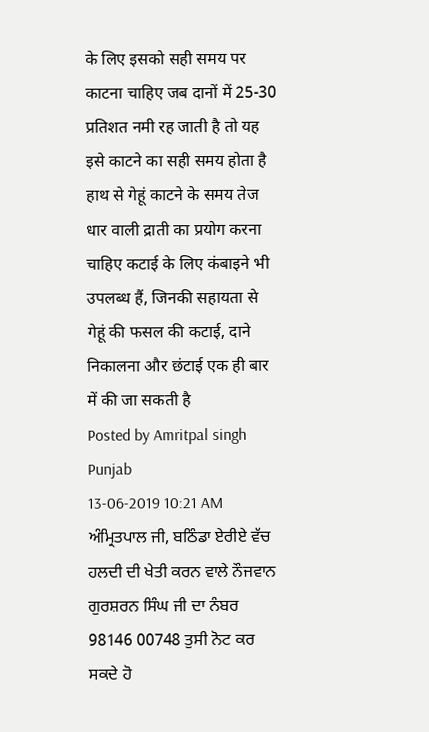के लिए इसको सही समय पर काटना चाहिए जब दानों में 25-30 प्रतिशत नमी रह जाती है तो यह इसे काटने का सही समय होता है हाथ से गेहूं काटने के समय तेज धार वाली द्राती का प्रयोग करना चाहिए कटाई के लिए कंबाइने भी उपलब्ध हैं, जिनकी सहायता से गेहूं की फसल की कटाई, दाने निकालना और छंटाई एक ही बार में की जा सकती है
Posted by Amritpal singh
Punjab
13-06-2019 10:21 AM
ਅੰਮ੍ਰਿਤਪਾਲ ਜੀ, ਬਠਿੰਡਾ ਏਰੀਏ ਵੱਚ ਹਲਦੀ ਦੀ ਖੇਤੀ ਕਰਨ ਵਾਲੇ ਨੌਜਵਾਨ ਗੁਰਸ਼ਰਨ ਸਿੰਘ ਜੀ ਦਾ ਨੰਬਰ 98146 00748 ਤੁਸੀ ਨੋਟ ਕਰ ਸਕਦੇ ਹੋ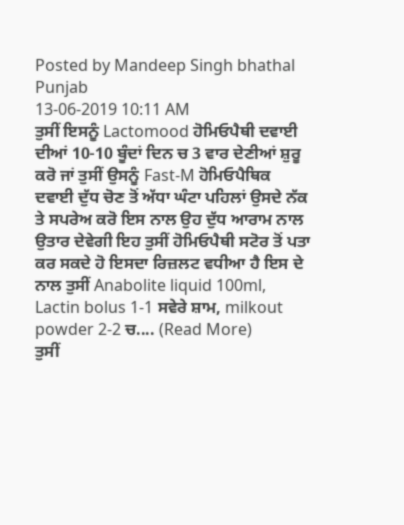Posted by Mandeep Singh bhathal
Punjab
13-06-2019 10:11 AM
ਤੁਸੀਂ ਇਸਨੂੰ Lactomood ਹੋਮਿਓਪੈਥੀ ਦਵਾਈ ਦੀਆਂ 10-10 ਬੂੰਦਾਂ ਦਿਨ ਚ 3 ਵਾਰ ਦੇਣੀਆਂ ਸ਼ੁਰੂ ਕਰੋ ਜਾਂ ਤੁਸੀਂ ਉਸਨੂੰ Fast-M ਹੋਮਿਓਪੈਥਿਕ ਦਵਾਈ ਦੁੱਧ ਚੋਣ ਤੋਂ ਅੱਧਾ ਘੰਟਾ ਪਹਿਲਾਂ ਉਸਦੇ ਨੱਕ ਤੇ ਸਪਰੇਅ ਕਰੋ ਇਸ ਨਾਲ ਉਹ ਦੁੱਧ ਆਰਾਮ ਨਾਲ ਉਤਾਰ ਦੇਵੇਗੀ ਇਹ ਤੁਸੀਂ ਹੋਮਿਓਪੈਥੀ ਸਟੋਰ ਤੋਂ ਪਤਾ ਕਰ ਸਕਦੇ ਹੋ ਇਸਦਾ ਰਿਜ਼ਲਟ ਵਧੀਆ ਹੈ ਇਸ ਦੇ ਨਾਲ ਤੁਸੀਂ Anabolite liquid 100ml, Lactin bolus 1-1 ਸਵੇਰੇ ਸ਼ਾਮ, milkout powder 2-2 ਚ.... (Read More)
ਤੁਸੀਂ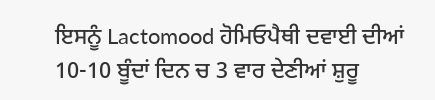ਇਸਨੂੰ Lactomood ਹੋਮਿਓਪੈਥੀ ਦਵਾਈ ਦੀਆਂ 10-10 ਬੂੰਦਾਂ ਦਿਨ ਚ 3 ਵਾਰ ਦੇਣੀਆਂ ਸ਼ੁਰੂ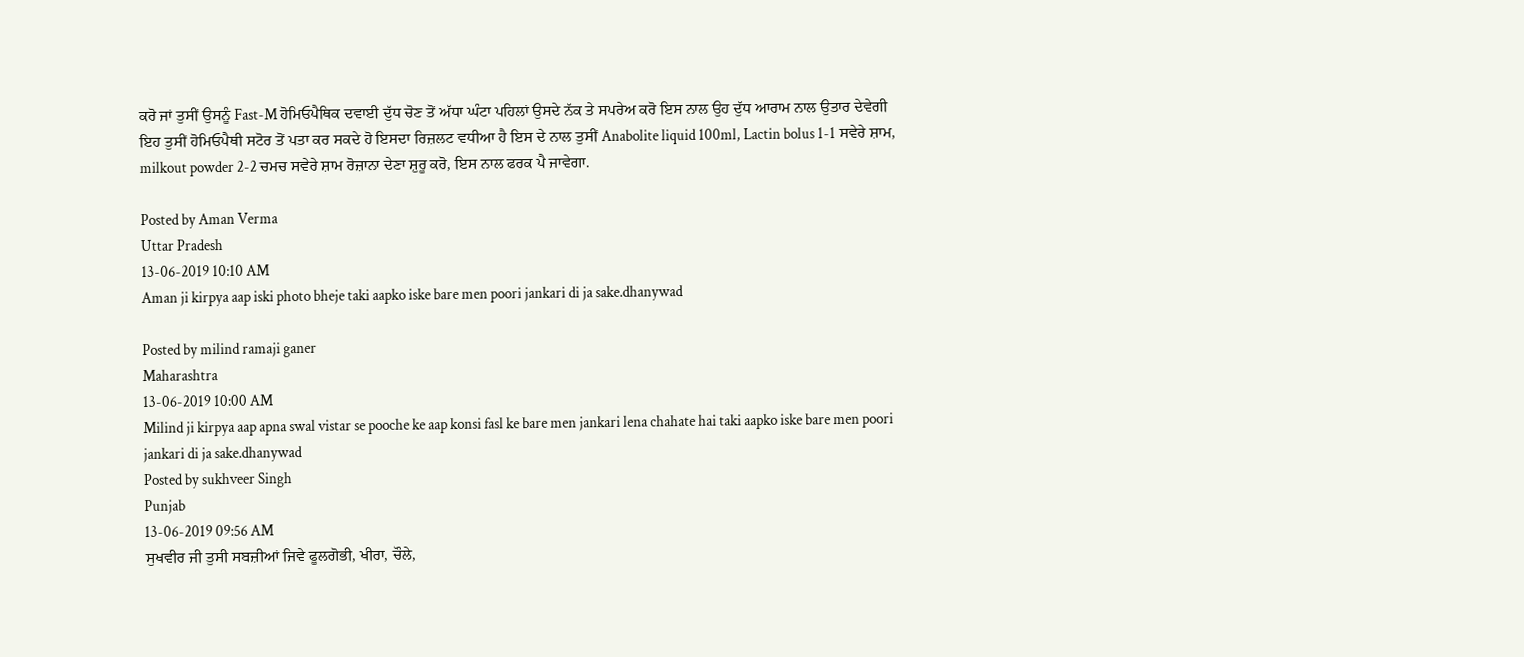ਕਰੋ ਜਾਂ ਤੁਸੀਂ ਉਸਨੂੰ Fast-M ਹੋਮਿਓਪੈਥਿਕ ਦਵਾਈ ਦੁੱਧ ਚੋਣ ਤੋਂ ਅੱਧਾ ਘੰਟਾ ਪਹਿਲਾਂ ਉਸਦੇ ਨੱਕ ਤੇ ਸਪਰੇਅ ਕਰੋ ਇਸ ਨਾਲ ਉਹ ਦੁੱਧ ਆਰਾਮ ਨਾਲ ਉਤਾਰ ਦੇਵੇਗੀ ਇਹ ਤੁਸੀਂ ਹੋਮਿਓਪੈਥੀ ਸਟੋਰ ਤੋਂ ਪਤਾ ਕਰ ਸਕਦੇ ਹੋ ਇਸਦਾ ਰਿਜ਼ਲਟ ਵਧੀਆ ਹੈ ਇਸ ਦੇ ਨਾਲ ਤੁਸੀਂ Anabolite liquid 100ml, Lactin bolus 1-1 ਸਵੇਰੇ ਸ਼ਾਮ, milkout powder 2-2 ਚਮਚ ਸਵੇਰੇ ਸ਼ਾਮ ਰੋਜ਼ਾਨਾ ਦੇਣਾ ਸ਼ੁਰੂ ਕਰੋ, ਇਸ ਨਾਲ ਫਰਕ ਪੈ ਜਾਵੇਗਾ.

Posted by Aman Verma
Uttar Pradesh
13-06-2019 10:10 AM
Aman ji kirpya aap iski photo bheje taki aapko iske bare men poori jankari di ja sake.dhanywad

Posted by milind ramaji ganer
Maharashtra
13-06-2019 10:00 AM
Milind ji kirpya aap apna swal vistar se pooche ke aap konsi fasl ke bare men jankari lena chahate hai taki aapko iske bare men poori jankari di ja sake.dhanywad
Posted by sukhveer Singh
Punjab
13-06-2019 09:56 AM
ਸੁਖਵੀਰ ਜੀ ਤੁਸੀ ਸਬਜ਼ੀਆਂ ਜਿਵੇ ਫੂਲਗੋਭੀ, ਖੀਰਾ, ਚੌਲੇ,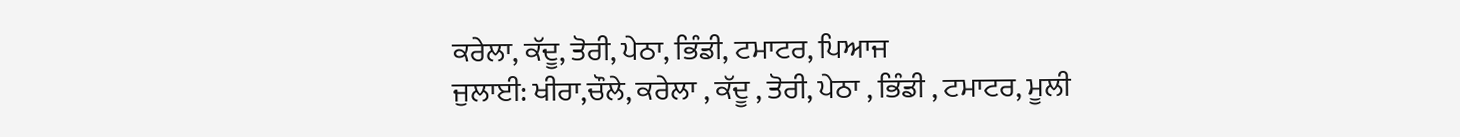ਕਰੇਲਾ, ਕੱਦੂ, ਤੋਰੀ, ਪੇਠਾ, ਭਿੰਡੀ, ਟਮਾਟਰ, ਪਿਆਜ
ਜੁਲਾਈ: ਖੀਰਾ,ਚੌਲੇ, ਕਰੇਲਾ , ਕੱਦੂ , ਤੋਰੀ, ਪੇਠਾ , ਭਿੰਡੀ , ਟਮਾਟਰ, ਮੂਲੀ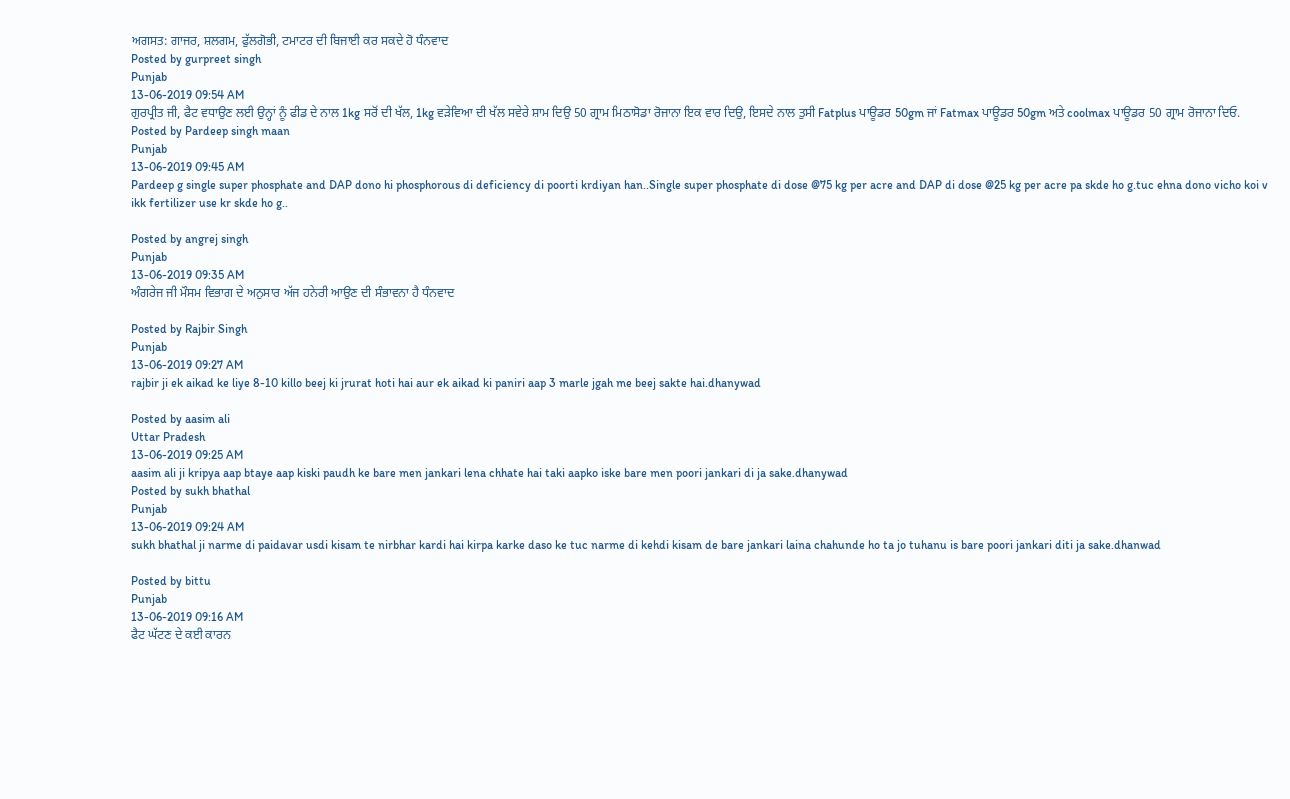ਅਗਸਤ: ਗਾਜਰ, ਸ਼ਲਗਮ, ਫੁੱਲਗੋਭੀ, ਟਮਾਟਰ ਦੀ ਬਿਜਾਈ ਕਰ ਸਕਦੇ ਹੋ ਧੰਨਵਾਦ
Posted by gurpreet singh
Punjab
13-06-2019 09:54 AM
ਗੁਰਪ੍ਰੀਤ ਜੀ, ਫੈਟ ਵਧਾਉਣ ਲਈ ਉਨ੍ਹਾਂ ਨੂੰ ਫੀਡ ਦੇ ਨਾਲ 1kg ਸਰੋਂ ਦੀ ਖੱਲ, 1kg ਵੜੇਵਿਆ ਦੀ ਖੱਲ ਸਵੇਰੇ ਸ਼ਾਮ ਦਿਉ 50 ਗ੍ਰਾਮ ਮਿਠਾਸੋਡਾ ਰੋਜਾਨਾ ਇਕ ਵਾਰ ਦਿਉ, ਇਸਦੇ ਨਾਲ ਤੁਸੀ Fatplus ਪਾਊਡਰ 50gm ਜਾਂ Fatmax ਪਾਊਡਰ 50gm ਅਤੇ coolmax ਪਾਊਡਰ 50 ਗ੍ਰਾਮ ਰੋਜਾਨਾ ਦਿਓ.
Posted by Pardeep singh maan
Punjab
13-06-2019 09:45 AM
Pardeep g single super phosphate and DAP dono hi phosphorous di deficiency di poorti krdiyan han..Single super phosphate di dose @75 kg per acre and DAP di dose @25 kg per acre pa skde ho g.tuc ehna dono vicho koi v ikk fertilizer use kr skde ho g..

Posted by angrej singh
Punjab
13-06-2019 09:35 AM
ਅੰਗਰੇਜ ਜੀ ਮੌਸਮ ਵਿਭਾਗ ਦੇ ਅਨੁਸਾਰ ਅੱਜ ਹਨੇਰੀ ਆਉਣ ਦੀ ਸੰਭਾਵਨਾ ਹੈ ਧੰਨਵਾਦ

Posted by Rajbir Singh
Punjab
13-06-2019 09:27 AM
rajbir ji ek aikad ke liye 8-10 killo beej ki jrurat hoti hai aur ek aikad ki paniri aap 3 marle jgah me beej sakte hai.dhanywad

Posted by aasim ali
Uttar Pradesh
13-06-2019 09:25 AM
aasim ali ji kripya aap btaye aap kiski paudh ke bare men jankari lena chhate hai taki aapko iske bare men poori jankari di ja sake.dhanywad
Posted by sukh bhathal
Punjab
13-06-2019 09:24 AM
sukh bhathal ji narme di paidavar usdi kisam te nirbhar kardi hai kirpa karke daso ke tuc narme di kehdi kisam de bare jankari laina chahunde ho ta jo tuhanu is bare poori jankari diti ja sake.dhanwad

Posted by bittu
Punjab
13-06-2019 09:16 AM
ਫੈਟ ਘੱਟਣ ਦੇ ਕਈ ਕਾਰਨ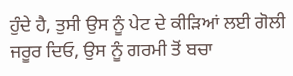ਹੁੰਦੇ ਹੈ, ਤੁਸੀ ਉਸ ਨੂੰ ਪੇਟ ਦੇ ਕੀੜਿਆਂ ਲਈ ਗੋਲੀ ਜਰੂਰ ਦਿਓ, ਉਸ ਨੂੰ ਗਰਮੀ ਤੋਂ ਬਚਾ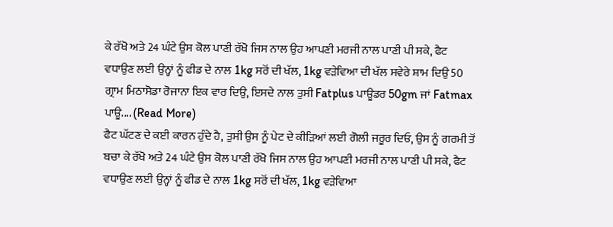ਕੇ ਰੱਖੋ ਅਤੇ 24 ਘੰਟੇ ਉਸ ਕੋਲ ਪਾਣੀ ਰੱਖੋ ਜਿਸ ਨਾਲ ਉਹ ਆਪਣੀ ਮਰਜੀ ਨਾਲ ਪਾਣੀ ਪੀ ਸਕੇ, ਫੈਟ ਵਧਾਉਣ ਲਈ ਉਨ੍ਹਾਂ ਨੂੰ ਫੀਡ ਦੇ ਨਾਲ 1kg ਸਰੋਂ ਦੀ ਖੱਲ, 1kg ਵੜੇਵਿਆ ਦੀ ਖੱਲ ਸਵੇਰੇ ਸ਼ਾਮ ਦਿਉ 50 ਗ੍ਰਾਮ ਮਿਠਾਸੋਡਾ ਰੋਜਾਨਾ ਇਕ ਵਾਰ ਦਿਉ, ਇਸਦੇ ਨਾਲ ਤੁਸੀ Fatplus ਪਾਊਡਰ 50gm ਜਾਂ Fatmax ਪਾਊ.... (Read More)
ਫੈਟ ਘੱਟਣ ਦੇ ਕਈ ਕਾਰਨ ਹੁੰਦੇ ਹੈ, ਤੁਸੀ ਉਸ ਨੂੰ ਪੇਟ ਦੇ ਕੀੜਿਆਂ ਲਈ ਗੋਲੀ ਜਰੂਰ ਦਿਓ, ਉਸ ਨੂੰ ਗਰਮੀ ਤੋਂ ਬਚਾ ਕੇ ਰੱਖੋ ਅਤੇ 24 ਘੰਟੇ ਉਸ ਕੋਲ ਪਾਣੀ ਰੱਖੋ ਜਿਸ ਨਾਲ ਉਹ ਆਪਣੀ ਮਰਜੀ ਨਾਲ ਪਾਣੀ ਪੀ ਸਕੇ, ਫੈਟ ਵਧਾਉਣ ਲਈ ਉਨ੍ਹਾਂ ਨੂੰ ਫੀਡ ਦੇ ਨਾਲ 1kg ਸਰੋਂ ਦੀ ਖੱਲ, 1kg ਵੜੇਵਿਆ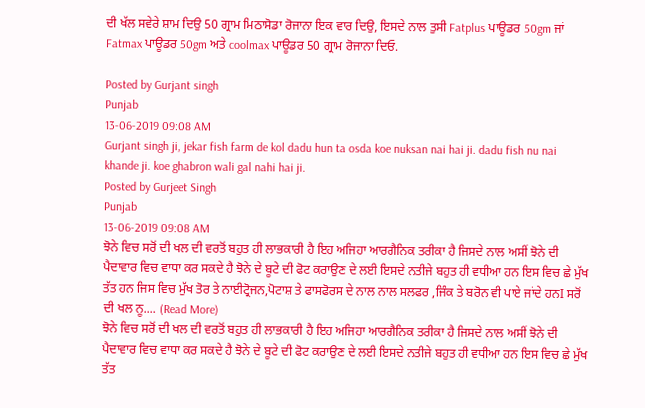ਦੀ ਖੱਲ ਸਵੇਰੇ ਸ਼ਾਮ ਦਿਉ 50 ਗ੍ਰਾਮ ਮਿਠਾਸੋਡਾ ਰੋਜਾਨਾ ਇਕ ਵਾਰ ਦਿਉ, ਇਸਦੇ ਨਾਲ ਤੁਸੀ Fatplus ਪਾਊਡਰ 50gm ਜਾਂ Fatmax ਪਾਊਡਰ 50gm ਅਤੇ coolmax ਪਾਊਡਰ 50 ਗ੍ਰਾਮ ਰੋਜਾਨਾ ਦਿਓ.

Posted by Gurjant singh
Punjab
13-06-2019 09:08 AM
Gurjant singh ji, jekar fish farm de kol dadu hun ta osda koe nuksan nai hai ji. dadu fish nu nai khande ji. koe ghabron wali gal nahi hai ji.
Posted by Gurjeet Singh
Punjab
13-06-2019 09:08 AM
ਝੋਨੇ ਵਿਚ ਸਰੋਂ ਦੀ ਖਲ ਦੀ ਵਰਤੋਂ ਬਹੁਤ ਹੀ ਲਾਭਕਾਰੀ ਹੈ ਇਹ ਅਜਿਹਾ ਆਰਗੈਨਿਕ ਤਰੀਕਾ ਹੈ ਜਿਸਦੇ ਨਾਲ ਅਸੀਂ ਝੋਨੇ ਦੀ ਪੈਦਾਵਾਰ ਵਿਚ ਵਾਧਾ ਕਰ ਸਕਦੇ ਹੈ ਝੋਨੇ ਦੇ ਬੂਟੇ ਦੀ ਫੋਟ ਕਰਾਉਣ ਦੇ ਲਈ ਇਸਦੇ ਨਤੀਜੇ ਬਹੁਤ ਹੀ ਵਧੀਆ ਹਨ ਇਸ ਵਿਚ ਛੇ ਮੁੱਖ ਤੱਤ ਹਨ ਜਿਸ ਵਿਚ ਮੁੱਖ ਤੋਰ ਤੇ ਨਾਈਟ੍ਰੋਜਨ,ਪੋਟਾਸ਼ ਤੇ ਫਾਸਫੋਰਸ ਦੇ ਨਾਲ ਨਾਲ ਸਲਫਰ ,ਜਿੰਕ ਤੇ ਬਰੋਨ ਵੀ ਪਾਏ ਜਾਂਦੇ ਹਨI ਸਰੋਂ ਦੀ ਖਲ ਨੂ.... (Read More)
ਝੋਨੇ ਵਿਚ ਸਰੋਂ ਦੀ ਖਲ ਦੀ ਵਰਤੋਂ ਬਹੁਤ ਹੀ ਲਾਭਕਾਰੀ ਹੈ ਇਹ ਅਜਿਹਾ ਆਰਗੈਨਿਕ ਤਰੀਕਾ ਹੈ ਜਿਸਦੇ ਨਾਲ ਅਸੀਂ ਝੋਨੇ ਦੀ ਪੈਦਾਵਾਰ ਵਿਚ ਵਾਧਾ ਕਰ ਸਕਦੇ ਹੈ ਝੋਨੇ ਦੇ ਬੂਟੇ ਦੀ ਫੋਟ ਕਰਾਉਣ ਦੇ ਲਈ ਇਸਦੇ ਨਤੀਜੇ ਬਹੁਤ ਹੀ ਵਧੀਆ ਹਨ ਇਸ ਵਿਚ ਛੇ ਮੁੱਖ ਤੱਤ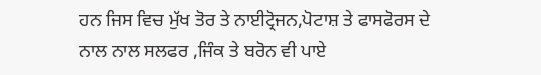ਹਨ ਜਿਸ ਵਿਚ ਮੁੱਖ ਤੋਰ ਤੇ ਨਾਈਟ੍ਰੋਜਨ,ਪੋਟਾਸ਼ ਤੇ ਫਾਸਫੋਰਸ ਦੇ ਨਾਲ ਨਾਲ ਸਲਫਰ ,ਜਿੰਕ ਤੇ ਬਰੋਨ ਵੀ ਪਾਏ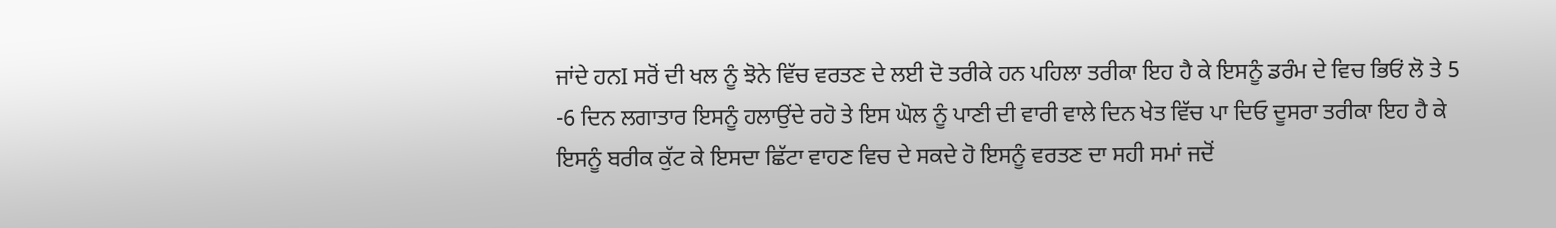ਜਾਂਦੇ ਹਨI ਸਰੋਂ ਦੀ ਖਲ ਨੂੰ ਝੋਨੇ ਵਿੱਚ ਵਰਤਣ ਦੇ ਲਈ ਦੋ ਤਰੀਕੇ ਹਨ ਪਹਿਲਾ ਤਰੀਕਾ ਇਹ ਹੈ ਕੇ ਇਸਨੂੰ ਡਰੰਮ ਦੇ ਵਿਚ ਭਿਓਂ ਲੋ ਤੇ 5 -6 ਦਿਨ ਲਗਾਤਾਰ ਇਸਨੂੰ ਹਲਾਉਂਦੇ ਰਹੋ ਤੇ ਇਸ ਘੋਲ ਨੂੰ ਪਾਣੀ ਦੀ ਵਾਰੀ ਵਾਲੇ ਦਿਨ ਖੇਤ ਵਿੱਚ ਪਾ ਦਿਓ ਦੂਸਰਾ ਤਰੀਕਾ ਇਹ ਹੈ ਕੇ ਇਸਨੂੰ ਬਰੀਕ ਕੁੱਟ ਕੇ ਇਸਦਾ ਛਿੱਟਾ ਵਾਹਣ ਵਿਚ ਦੇ ਸਕਦੇ ਹੋ ਇਸਨੂੰ ਵਰਤਣ ਦਾ ਸਹੀ ਸਮਾਂ ਜਦੋਂ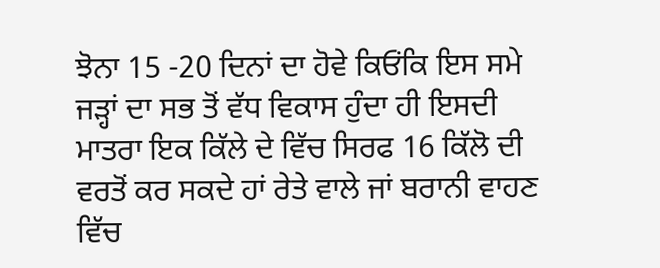ਝੋਨਾ 15 -20 ਦਿਨਾਂ ਦਾ ਹੋਵੇ ਕਿਓਂਕਿ ਇਸ ਸਮੇ ਜੜ੍ਹਾਂ ਦਾ ਸਭ ਤੋਂ ਵੱਧ ਵਿਕਾਸ ਹੁੰਦਾ ਹੀ ਇਸਦੀ ਮਾਤਰਾ ਇਕ ਕਿੱਲੇ ਦੇ ਵਿੱਚ ਸਿਰਫ 16 ਕਿੱਲੋ ਦੀ ਵਰਤੋਂ ਕਰ ਸਕਦੇ ਹਾਂ ਰੇਤੇ ਵਾਲੇ ਜਾਂ ਬਰਾਨੀ ਵਾਹਣ ਵਿੱਚ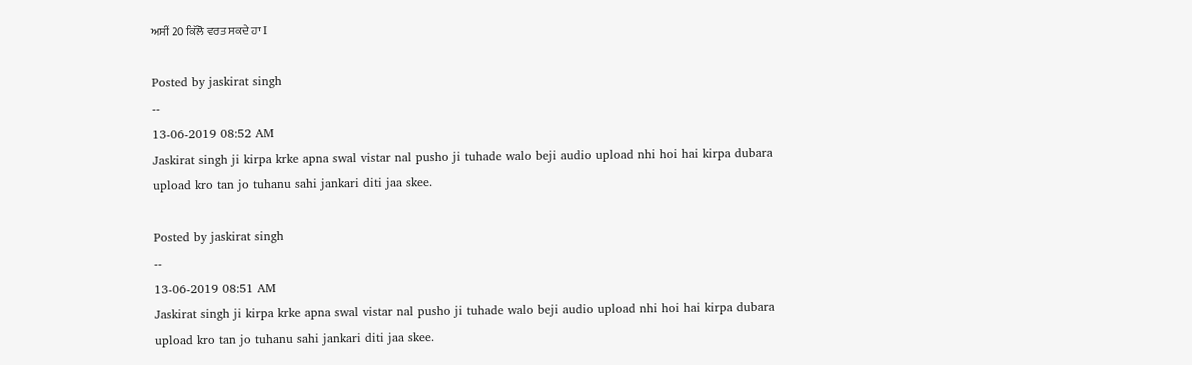ਅਸੀਂ 20 ਕਿੱਲੋ ਵਰਤ ਸਕਦੇ ਹਾ I

Posted by jaskirat singh
--
13-06-2019 08:52 AM
Jaskirat singh ji kirpa krke apna swal vistar nal pusho ji tuhade walo beji audio upload nhi hoi hai kirpa dubara upload kro tan jo tuhanu sahi jankari diti jaa skee.

Posted by jaskirat singh
--
13-06-2019 08:51 AM
Jaskirat singh ji kirpa krke apna swal vistar nal pusho ji tuhade walo beji audio upload nhi hoi hai kirpa dubara upload kro tan jo tuhanu sahi jankari diti jaa skee.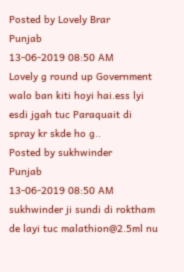Posted by Lovely Brar
Punjab
13-06-2019 08:50 AM
Lovely g round up Government walo ban kiti hoyi hai.ess lyi esdi jgah tuc Paraquait di spray kr skde ho g..
Posted by sukhwinder
Punjab
13-06-2019 08:50 AM
sukhwinder ji sundi di roktham de layi tuc malathion@2.5ml nu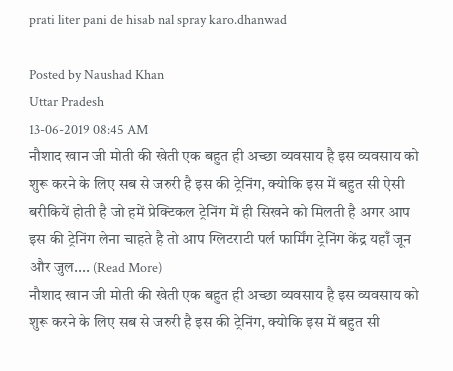prati liter pani de hisab nal spray karo.dhanwad

Posted by Naushad Khan
Uttar Pradesh
13-06-2019 08:45 AM
नौशाद खान जी मोती की खेती एक बहुत ही अच्छा व्यवसाय है इस व्यवसाय को शुरू करने के लिए सब से जरुरी है इस की ट्रेनिंग, क्योकि इस में बहुत सी ऐसी बरीकियें होती है जो हमें प्रेक्टिकल ट्रेनिंग में ही सिखने को मिलती है अगर आप इस की ट्रेनिंग लेना चाहते है तो आप ग्लिटराटी पर्ल फार्मिंग ट्रेनिंग केंद्र यहाँ जून और जुल.... (Read More)
नौशाद खान जी मोती की खेती एक बहुत ही अच्छा व्यवसाय है इस व्यवसाय को शुरू करने के लिए सब से जरुरी है इस की ट्रेनिंग, क्योकि इस में बहुत सी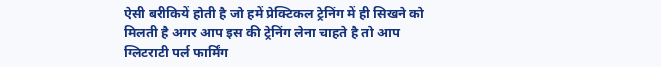ऐसी बरीकियें होती है जो हमें प्रेक्टिकल ट्रेनिंग में ही सिखने को मिलती है अगर आप इस की ट्रेनिंग लेना चाहते है तो आप ग्लिटराटी पर्ल फार्मिंग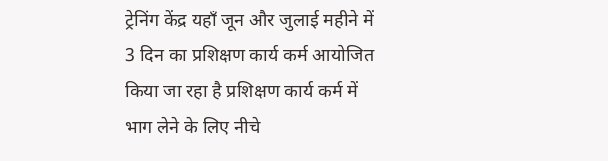ट्रेनिंग केंद्र यहाँ जून और जुलाई महीने में 3 दिन का प्रशिक्षण कार्य कर्म आयोजित किया जा रहा है प्रशिक्षण कार्य कर्म में भाग लेने के लिए नीचे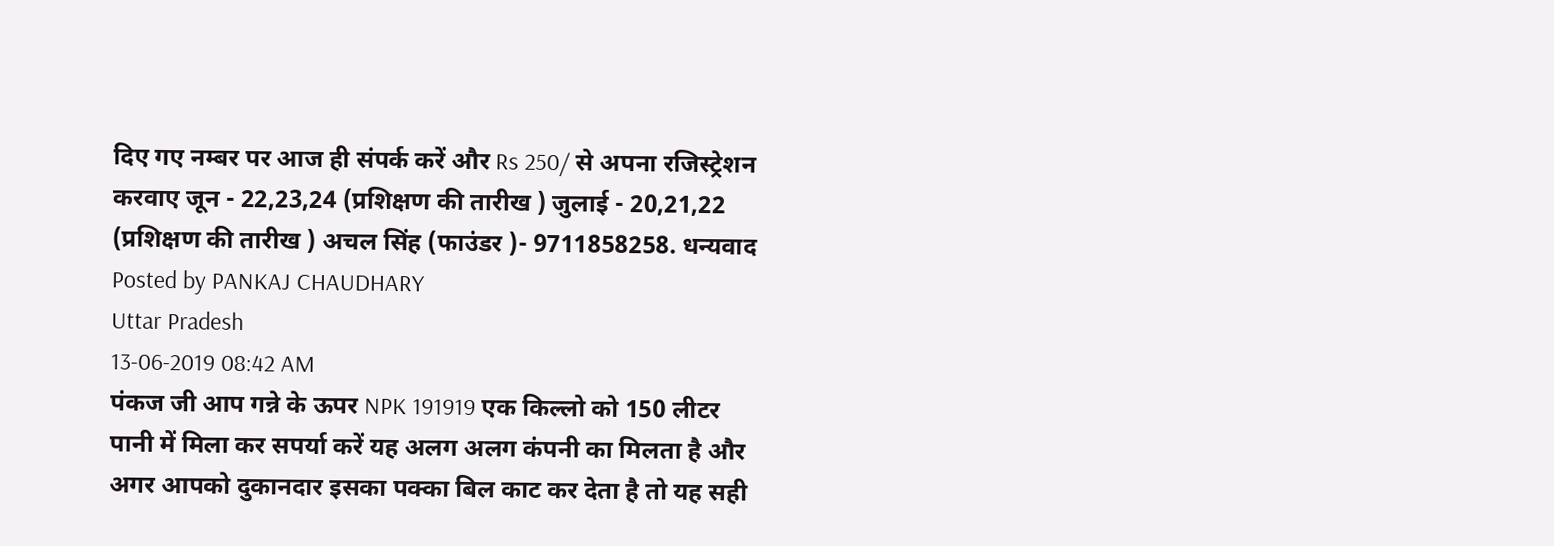दिए गए नम्बर पर आज ही संपर्क करें और Rs 250/ से अपना रजिस्ट्रेशन करवाए जून - 22,23,24 (प्रशिक्षण की तारीख ) जुलाई - 20,21,22 (प्रशिक्षण की तारीख ) अचल सिंह (फाउंडर )- 9711858258. धन्यवाद
Posted by PANKAJ CHAUDHARY
Uttar Pradesh
13-06-2019 08:42 AM
पंकज जी आप गन्ने के ऊपर NPK 191919 एक किल्लो को 150 लीटर पानी में मिला कर सपर्या करें यह अलग अलग कंपनी का मिलता है और अगर आपको दुकानदार इसका पक्का बिल काट कर देता है तो यह सही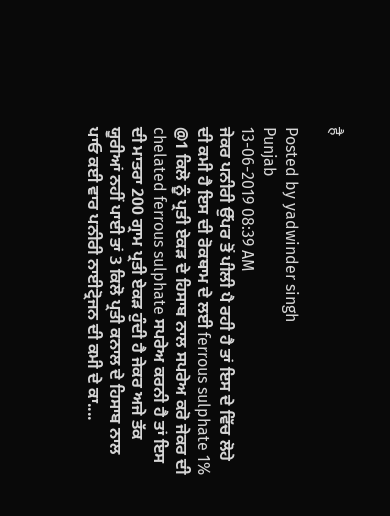है

Posted by yadwinder singh
Punjab
13-06-2019 08:39 AM
ਜੇਕਰ ਪਨੀਰੀ ਉੱਪਰ ਤੋਂ ਪੀਲੀ ਪੈ ਰਹੀ ਹੈ ਤਾਂ ਇਸ ਦੇ ਵਿੱਚ ਲੋਹੇ ਦੀ ਕਮੀ ਹੈ ਇਸ ਦੀ ਰੋਕਥਾਮ ਦੇ ਲਈ ferrous sulphate 1% @1 ਕਿਲੋ ਨੂੰ ਪ੍ਰਤੀ ਏਕੜ ਦੇ ਹਿਸਾਬ ਨਾਲ ਸਪਰੇਅ ਕਰੋ ਜੇਕਰ ਦੀ chelated ferrous sulphate ਸਪਰੇਅ ਕਰਨੀ ਹੈ ਤਾਂ ਇਸ ਦੀ ਮਾਤਰਾ 200 ਗ੍ਰਾਮ ਪ੍ਰਤੀ ਏਕੜ ਹੁੰਦੀ ਹੈ ਜੇਕਰ ਅਜੇ ਤੱਕ ਯੂਰੀਆਂ ਨਹੀਂ ਪਾਈ ਤਾਂ 3 ਕਿਲੋ ਪ੍ਰਤੀ ਕਨਾਲ ਦੇ ਹਿਸਾਬ ਨਾਲ ਪਾਓ ਕਈ ਵਾਰ ਪਨੀਰੀ ਨਾਈਟ੍ਰੋਜਨ ਦੀ ਕਮੀ ਦੇ ਕਾ....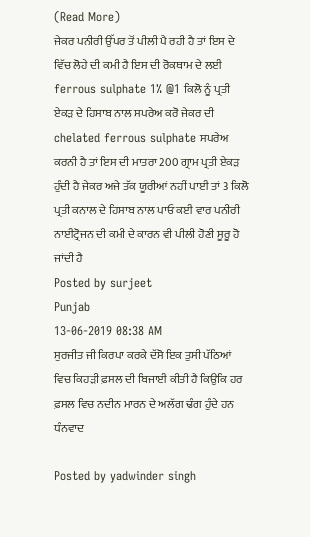(Read More)
ਜੇਕਰ ਪਨੀਰੀ ਉੱਪਰ ਤੋਂ ਪੀਲੀ ਪੈ ਰਹੀ ਹੈ ਤਾਂ ਇਸ ਦੇ ਵਿੱਚ ਲੋਹੇ ਦੀ ਕਮੀ ਹੈ ਇਸ ਦੀ ਰੋਕਥਾਮ ਦੇ ਲਈ ferrous sulphate 1% @1 ਕਿਲੋ ਨੂੰ ਪ੍ਰਤੀ ਏਕੜ ਦੇ ਹਿਸਾਬ ਨਾਲ ਸਪਰੇਅ ਕਰੋ ਜੇਕਰ ਦੀ chelated ferrous sulphate ਸਪਰੇਅ ਕਰਨੀ ਹੈ ਤਾਂ ਇਸ ਦੀ ਮਾਤਰਾ 200 ਗ੍ਰਾਮ ਪ੍ਰਤੀ ਏਕੜ ਹੁੰਦੀ ਹੈ ਜੇਕਰ ਅਜੇ ਤੱਕ ਯੂਰੀਆਂ ਨਹੀਂ ਪਾਈ ਤਾਂ 3 ਕਿਲੋ ਪ੍ਰਤੀ ਕਨਾਲ ਦੇ ਹਿਸਾਬ ਨਾਲ ਪਾਓ ਕਈ ਵਾਰ ਪਨੀਰੀ ਨਾਈਟ੍ਰੋਜਨ ਦੀ ਕਮੀ ਦੇ ਕਾਰਨ ਵੀ ਪੀਲੀ ਹੋਣੀ ਸੂਰੂ ਹੋ ਜਾਂਦੀ ਹੈ
Posted by surjeet
Punjab
13-06-2019 08:38 AM
ਸੁਰਜੀਤ ਜੀ ਕਿਰਪਾ ਕਰਕੇ ਦੱਸੋ ਇਕ ਤੁਸੀ ਪੱਠਿਆਂ ਵਿਚ ਕਿਹੜੀ ਫ਼ਸਲ ਦੀ ਬਿਜਾਈ ਕੀਤੀ ਹੈ ਕਿਉਕਿ ਹਰ ਫ਼ਸਲ ਵਿਚ ਨਦੀਨ ਮਾਰਨ ਦੇ ਅਲੱਗ ਢੰਗ ਹੁੰਦੇ ਹਨ ਧੰਨਵਾਦ

Posted by yadwinder singh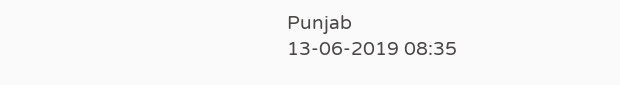Punjab
13-06-2019 08:35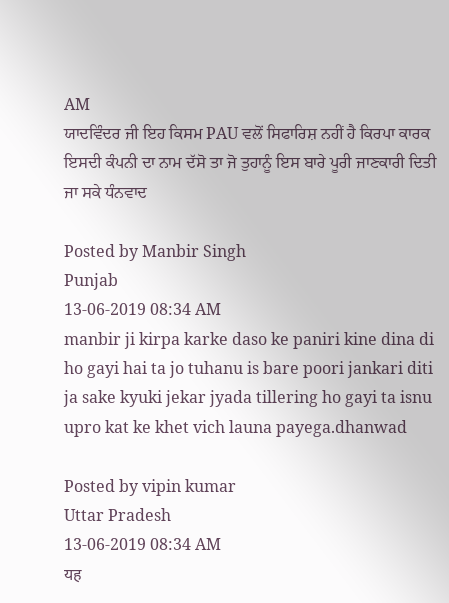AM
ਯਾਦਵਿੰਦਰ ਜੀ ਇਹ ਕਿਸਮ PAU ਵਲੋਂ ਸਿਫਾਰਿਸ਼ ਨਹੀਂ ਹੈ ਕਿਰਪਾ ਕਾਰਕ ਇਸਦੀ ਕੰਪਨੀ ਦਾ ਨਾਮ ਦੱਸੋ ਤਾ ਜੋ ਤੁਹਾਨੂੰ ਇਸ ਬਾਰੇ ਪੂਰੀ ਜਾਣਕਾਰੀ ਦਿਤੀ ਜਾ ਸਕੇ ਧੰਨਵਾਦ

Posted by Manbir Singh
Punjab
13-06-2019 08:34 AM
manbir ji kirpa karke daso ke paniri kine dina di ho gayi hai ta jo tuhanu is bare poori jankari diti ja sake kyuki jekar jyada tillering ho gayi ta isnu upro kat ke khet vich launa payega.dhanwad

Posted by vipin kumar
Uttar Pradesh
13-06-2019 08:34 AM
यह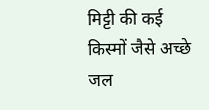मिट्टी की कई किस्मों जैसे अच्छे जल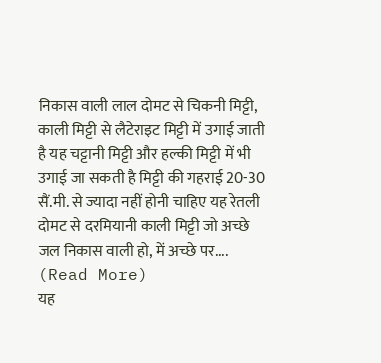निकास वाली लाल दोमट से चिकनी मिट्टी, काली मिट्टी से लैटेराइट मिट्टी में उगाई जाती है यह चट्टानी मिट्टी और हल्की मिट्टी में भी उगाई जा सकती है मिट्टी की गहराई 20-30 सैं.मी. से ज्यादा नहीं होनी चाहिए यह रेतली दोमट से दरमियानी काली मिट्टी जो अच्छे जल निकास वाली हो, में अच्छे पर.... (Read More)
यह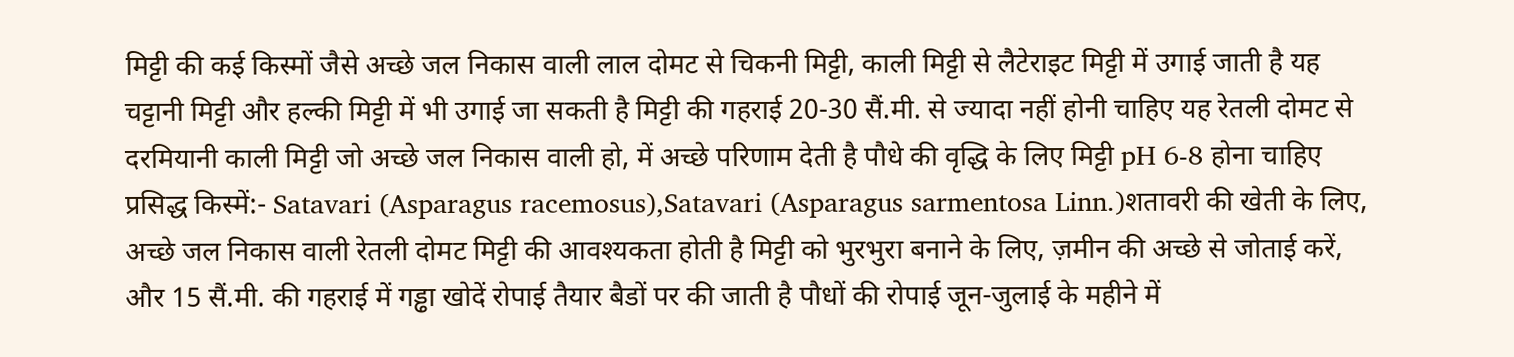मिट्टी की कई किस्मों जैसे अच्छे जल निकास वाली लाल दोमट से चिकनी मिट्टी, काली मिट्टी से लैटेराइट मिट्टी में उगाई जाती है यह चट्टानी मिट्टी और हल्की मिट्टी में भी उगाई जा सकती है मिट्टी की गहराई 20-30 सैं.मी. से ज्यादा नहीं होनी चाहिए यह रेतली दोमट से दरमियानी काली मिट्टी जो अच्छे जल निकास वाली हो, में अच्छे परिणाम देती है पौधे की वृद्धि के लिए मिट्टी pH 6-8 होना चाहिए प्रसिद्ध किस्में:- Satavari (Asparagus racemosus),Satavari (Asparagus sarmentosa Linn.)शतावरी की खेती के लिए, अच्छे जल निकास वाली रेतली दोमट मिट्टी की आवश्यकता होती है मिट्टी को भुरभुरा बनाने के लिए, ज़मीन की अच्छे से जोताई करें, और 15 सैं.मी. की गहराई में गड्ढा खोदें रोपाई तैयार बैडों पर की जाती है पौधों की रोपाई जून-जुलाई के महीने में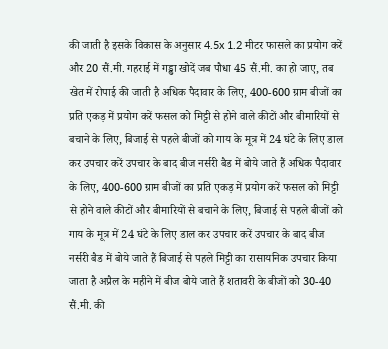की जाती है इसके विकास के अनुसार 4.5x 1.2 मीटर फासले का प्रयोग करें और 20 सैं.मी. गहराई में गड्ढा खोदें जब पौधा 45 सैं.मी. का हो जाए, तब खेत में रोपाई की जाती है अधिक पैदावार के लिए, 400-600 ग्राम बीजों का प्रति एकड़ में प्रयोग करें फसल को मिट्टी से होने वाले कीटों और बीमारियों से बचाने के लिए, बिजाई से पहले बीजों को गाय के मूत्र में 24 घंटे के लिए डाल कर उपचार करें उपचार के बाद बीज नर्सरी बैड में बोये जाते हैं अधिक पैदावार के लिए, 400-600 ग्राम बीजों का प्रति एकड़ में प्रयोग करें फसल को मिट्टी से होने वाले कीटों और बीमारियों से बचाने के लिए, बिजाई से पहले बीजों को गाय के मूत्र में 24 घंटे के लिए डाल कर उपचार करें उपचार के बाद बीज नर्सरी बैड में बोये जाते हैं बिजाई से पहले मिट्टी का रासायनिक उपचार किया जाता है अप्रैल के महीने में बीज बोये जाते हैं शतावरी के बीजों को 30-40 सैं.मी. की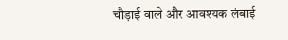चौड़ाई वाले और आवश्यक लंबाई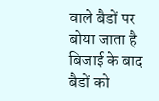वाले बैडों पर बोया जाता है बिजाई के बाद बैडों को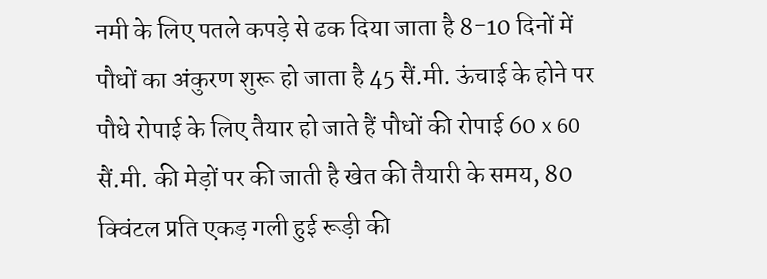नमी के लिए पतले कपड़े से ढक दिया जाता है 8-10 दिनों में पौधों का अंकुरण शुरू हो जाता है 45 सैं.मी. ऊंचाई के होने पर पौधे रोपाई के लिए तैयार हो जाते हैं पौधों की रोपाई 60 x 60 सैं.मी. की मेड़ों पर की जाती है खेत की तैयारी के समय, 80 क्विंटल प्रति एकड़ गली हुई रूड़ी की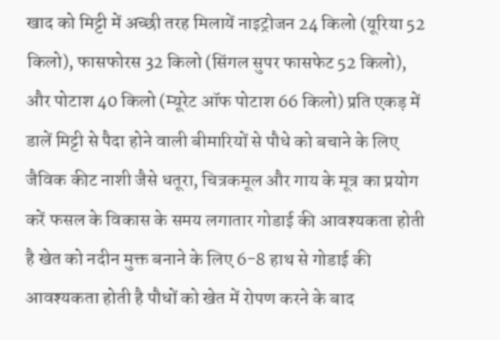खाद को मिट्टी में अच्छी तरह मिलायें नाइट्रोजन 24 किलो (यूरिया 52 किलो), फासफोरस 32 किलो (सिंगल सुपर फासफेट 52 किलो), और पोटाश 40 किलो (म्यूरेट ऑफ पोटाश 66 किलो) प्रति एकड़ में डालें मिट्टी से पैदा होने वाली बीमारियों से पौधे को बचाने के लिए जैविक कीट नाशी जैसे धतूरा, चित्रकमूल और गाय के मूत्र का प्रयोग करें फसल के विकास के समय लगातार गोडाई की आवश्यकता होती है खेत को नदीन मुक्त बनाने के लिए 6-8 हाथ से गोडाई की आवश्यकता होती है पौधों को खेत में रोपण करने के बाद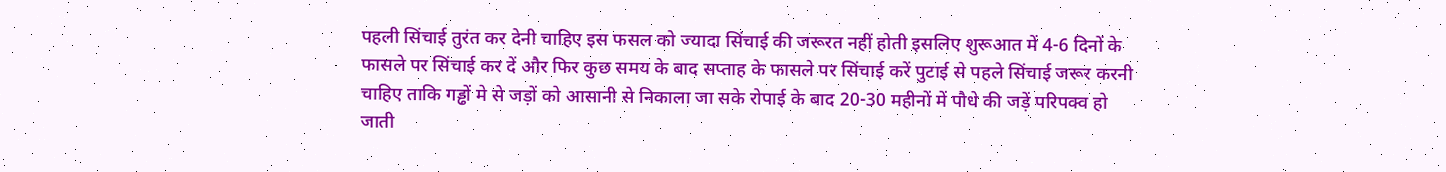पहली सिंचाई तुरंत कर देनी चाहिए इस फसल को ज्यादा सिंचाई की जरूरत नहीं होती इसलिए शुरूआत में 4-6 दिनों के फासले पर सिंचाई कर दें और फिर कुछ समय के बाद सप्ताह के फासले पर सिंचाई करें पुटाई से पहले सिंचाई जरूर करनी चाहिए ताकि गड्ढों मे से जड़ों को आसानी से निकाला जा सके रोपाई के बाद 20-30 महीनों में पौधे की जड़ें परिपक्व हो जाती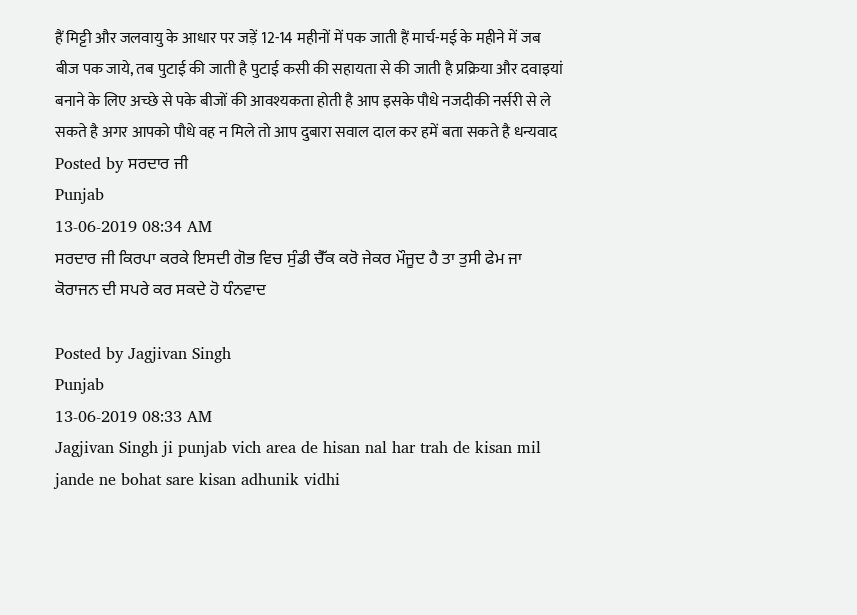हैं मिट्टी और जलवायु के आधार पर जड़ें 12-14 महीनों में पक जाती हैं मार्च-मई के महीने में जब बीज पक जाये, तब पुटाई की जाती है पुटाई कसी की सहायता से की जाती है प्रक्रिया और दवाइयां बनाने के लिए अच्छे से पके बीजों की आवश्यकता होती है आप इसके पौधे नजदीकी नर्सरी से ले सकते है अगर आपको पौधे वह न मिले तो आप दुबारा सवाल दाल कर हमें बता सकते है धन्यवाद
Posted by ਸਰਦਾਰ ਜੀ
Punjab
13-06-2019 08:34 AM
ਸਰਦਾਰ ਜੀ ਕਿਰਪਾ ਕਰਕੇ ਇਸਦੀ ਗੋਭ ਵਿਚ ਸੁੰਡੀ ਚੈੱਕ ਕਰੋ ਜੇਕਰ ਮੌਜੂਦ ਹੈ ਤਾ ਤੁਸੀ ਫੇਮ ਜਾ ਕੋਰਾਜਨ ਦੀ ਸਪਰੇ ਕਰ ਸਕਦੇ ਹੋ ਧੰਨਵਾਦ

Posted by Jagjivan Singh
Punjab
13-06-2019 08:33 AM
Jagjivan Singh ji punjab vich area de hisan nal har trah de kisan mil jande ne bohat sare kisan adhunik vidhi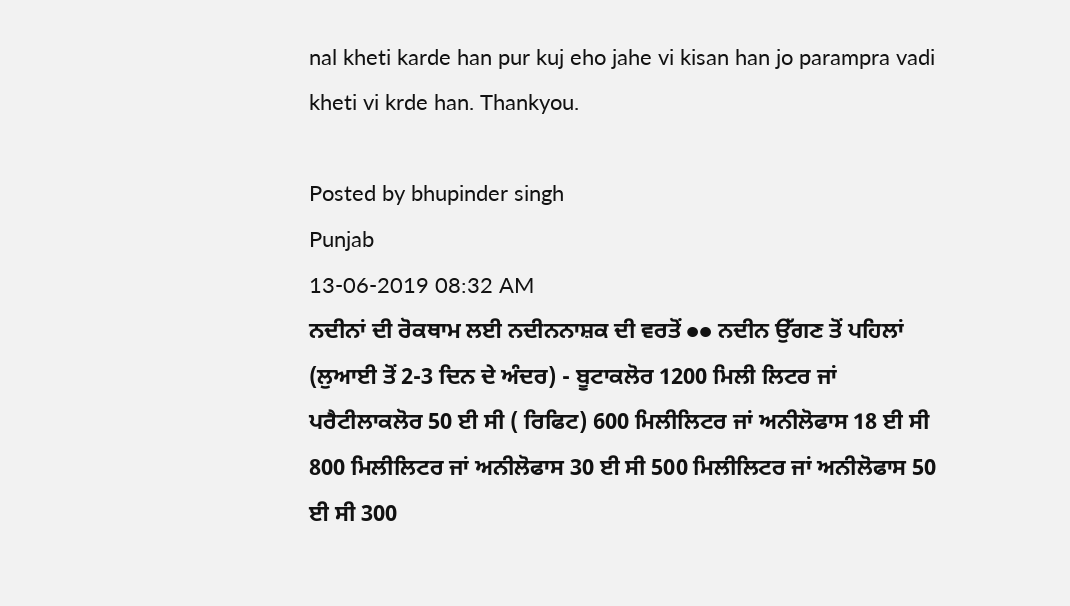nal kheti karde han pur kuj eho jahe vi kisan han jo parampra vadi kheti vi krde han. Thankyou.

Posted by bhupinder singh
Punjab
13-06-2019 08:32 AM
ਨਦੀਨਾਂ ਦੀ ਰੋਕਥਾਮ ਲਈ ਨਦੀਨਨਾਸ਼ਕ ਦੀ ਵਰਤੋਂ ●● ਨਦੀਨ ਉੱਗਣ ਤੋਂ ਪਹਿਲਾਂ (ਲੁਆਈ ਤੋਂ 2-3 ਦਿਨ ਦੇ ਅੰਦਰ) - ਬੂਟਾਕਲੋਰ 1200 ਮਿਲੀ ਲਿਟਰ ਜਾਂ ਪਰੈਟੀਲਾਕਲੋਰ 50 ਈ ਸੀ ( ਰਿਫਿਟ) 600 ਮਿਲੀਲਿਟਰ ਜਾਂ ਅਨੀਲੋਫਾਸ 18 ਈ ਸੀ 800 ਮਿਲੀਲਿਟਰ ਜਾਂ ਅਨੀਲੋਫਾਸ 30 ਈ ਸੀ 500 ਮਿਲੀਲਿਟਰ ਜਾਂ ਅਨੀਲੋਫਾਸ 50 ਈ ਸੀ 300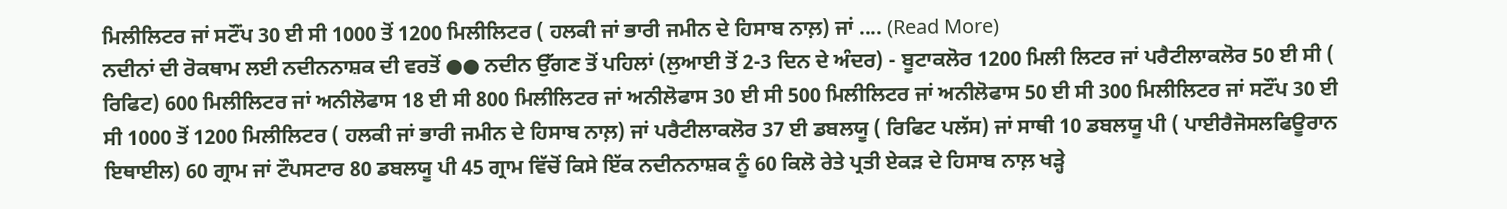ਮਿਲੀਲਿਟਰ ਜਾਂ ਸਟੌਂਪ 30 ਈ ਸੀ 1000 ਤੋਂ 1200 ਮਿਲੀਲਿਟਰ ( ਹਲਕੀ ਜਾਂ ਭਾਰੀ ਜਮੀਨ ਦੇ ਹਿਸਾਬ ਨਾਲ਼) ਜਾਂ .... (Read More)
ਨਦੀਨਾਂ ਦੀ ਰੋਕਥਾਮ ਲਈ ਨਦੀਨਨਾਸ਼ਕ ਦੀ ਵਰਤੋਂ ●● ਨਦੀਨ ਉੱਗਣ ਤੋਂ ਪਹਿਲਾਂ (ਲੁਆਈ ਤੋਂ 2-3 ਦਿਨ ਦੇ ਅੰਦਰ) - ਬੂਟਾਕਲੋਰ 1200 ਮਿਲੀ ਲਿਟਰ ਜਾਂ ਪਰੈਟੀਲਾਕਲੋਰ 50 ਈ ਸੀ ( ਰਿਫਿਟ) 600 ਮਿਲੀਲਿਟਰ ਜਾਂ ਅਨੀਲੋਫਾਸ 18 ਈ ਸੀ 800 ਮਿਲੀਲਿਟਰ ਜਾਂ ਅਨੀਲੋਫਾਸ 30 ਈ ਸੀ 500 ਮਿਲੀਲਿਟਰ ਜਾਂ ਅਨੀਲੋਫਾਸ 50 ਈ ਸੀ 300 ਮਿਲੀਲਿਟਰ ਜਾਂ ਸਟੌਂਪ 30 ਈ ਸੀ 1000 ਤੋਂ 1200 ਮਿਲੀਲਿਟਰ ( ਹਲਕੀ ਜਾਂ ਭਾਰੀ ਜਮੀਨ ਦੇ ਹਿਸਾਬ ਨਾਲ਼) ਜਾਂ ਪਰੈਟੀਲਾਕਲੋਰ 37 ਈ ਡਬਲਯੂ ( ਰਿਫਿਟ ਪਲੱਸ) ਜਾਂ ਸਾਥੀ 10 ਡਬਲਯੂ ਪੀ ( ਪਾਈਰੈਜੋਸਲਫਿਊਰਾਨ ਇਥਾਈਲ) 60 ਗ੍ਰਾਮ ਜਾਂ ਟੌਪਸਟਾਰ 80 ਡਬਲਯੂ ਪੀ 45 ਗ੍ਰਾਮ ਵਿੱਚੋਂ ਕਿਸੇ ਇੱਕ ਨਦੀਨਨਾਸ਼ਕ ਨੂੰ 60 ਕਿਲੋ ਰੇਤੇ ਪ੍ਰਤੀ ਏਕੜ ਦੇ ਹਿਸਾਬ ਨਾਲ਼ ਖੜ੍ਹੇ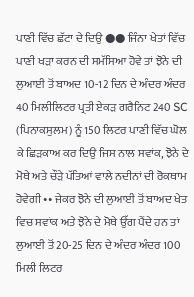ਪਾਣੀ ਵਿੱਚ ਛੱਟਾ ਦੇ ਦਿਉ ●● ਜਿੰਨਾ ਖੇਤਾਂ ਵਿੱਚ ਪਾਣੀ ਖੜਾ ਕਰਨ ਦੀ ਸਮੱਸਿਆ ਹੋਵੇ ਤਾਂ ਝੋਨੇ ਦੀ ਲੁਆਈ ਤੋਂ ਬਾਅਦ 10-12 ਦਿਨ ਦੇ ਅੰਦਰ ਅੰਦਰ 40 ਮਿਲੀਲਿਟਰ ਪ੍ਰਤੀ ਏਕੜ ਗਰੈਨਿਟ 240 SC (ਪਿਨਾਕਸੁਲਮ) ਨੂੰ 150 ਲਿਟਰ ਪਾਣੀ ਵਿੱਚ ਘੋਲ ਕੇ ਛਿੜਕਾਅ ਕਰ ਦਿਉ ਜਿਸ ਨਾਲ ਸਵਾਂਕ, ਝੋਨੇ ਦੇ ਮੋਥੇ ਅਤੇ ਚੌੜੇ ਪੱਤਿਆਂ ਵਾਲੇ ਨਦੀਨਾਂ ਦੀ ਰੋਕਥਾਮ ਹੋਵੇਗੀ •• ਜੇਕਰ ਝੋਨੇ ਦੀ ਲੁਆਈ ਤੋਂ ਬਾਅਦ ਖੇਤ ਵਿਚ ਸਵਾਂਕ ਅਤੇ ਝੋਨੇ ਦੇ ਮੋਥੇ ਉੱਗ ਪੈਂਦੇ ਹਨ ਤਾਂ ਲੁਆਈ ਤੋਂ 20-25 ਦਿਨ ਦੇ ਅੰਦਰ ਅੰਦਰ 100 ਮਿਲੀ ਲਿਟਰ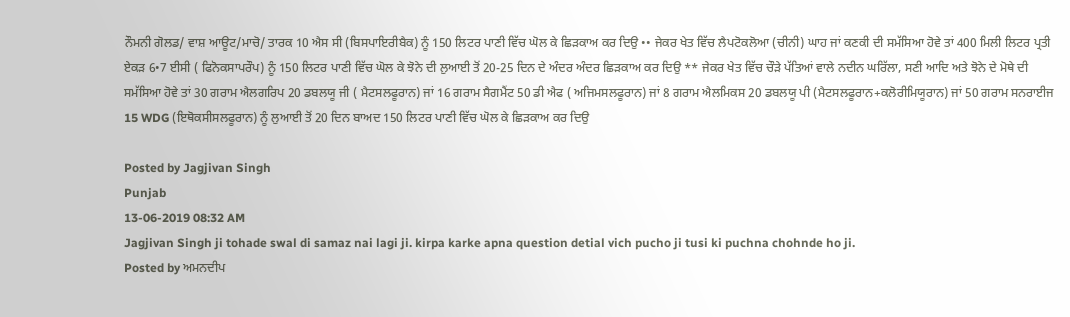ਨੌਮਨੀ ਗੋਲਡ/ ਵਾਸ਼ ਆਊਟ/ਮਾਚੋ/ ਤਾਰਕ 10 ਐਸ ਸੀ (ਬਿਸਪਾਇਰੀਬੈਕ) ਨੂੰ 150 ਲਿਟਰ ਪਾਣੀ ਵਿੱਚ ਘੋਲ ਕੇ ਛਿੜਕਾਅ ਕਰ ਦਿਉ •• ਜੇਕਰ ਖੇਤ ਵਿੱਚ ਲੈਪਟੋਕਲੋਆ (ਚੀਨੀ) ਘਾਹ ਜਾਂ ਕਣਕੀ ਦੀ ਸਮੱਸਿਆ ਹੋਵੇ ਤਾਂ 400 ਮਿਲੀ ਲਿਟਰ ਪ੍ਰਤੀ ਏਕੜ 6•7 ਈਸੀ ( ਫਿਨੋਕਸਾਪਰੌਪ) ਨੂੰ 150 ਲਿਟਰ ਪਾਣੀ ਵਿੱਚ ਘੋਲ ਕੇ ਝੋਨੇ ਦੀ ਲੁਆਈ ਤੋਂ 20-25 ਦਿਨ ਦੇ ਅੰਦਰ ਅੰਦਰ ਛਿੜਕਾਅ ਕਰ ਦਿਉ ** ਜੇਕਰ ਖੇਤ ਵਿੱਚ ਚੌੜੇ ਪੱਤਿਆਂ ਵਾਲੇ ਨਦੀਨ ਘਰਿੱਲਾ, ਸਣੀ ਆਦਿ ਅਤੇ ਝੋਨੇ ਦੇ ਮੋਥੇ ਦੀ ਸਮੱਸਿਆ ਹੋਵੇ ਤਾਂ 30 ਗਰਾਮ ਐਲਗਰਿਪ 20 ਡਬਲਯੂ ਜੀ ( ਮੈਟਸਲਫੂਰਾਨ) ਜਾਂ 16 ਗਰਾਮ ਸੈਗਮੈਂਟ 50 ਡੀ ਐਫ ( ਅਜਿਮਸਲਫੂਰਾਨ) ਜਾਂ 8 ਗਰਾਮ ਐਲਮਿਕਸ 20 ਡਬਲਯੂ ਪੀ (ਮੈਟਸਲਫੂਰਾਨ+ਕਲੋਰੀਮਿਯੂਰਾਨ) ਜਾਂ 50 ਗਰਾਮ ਸਨਰਾਈਜ 15 WDG (ਇਥੋਕਸੀਸਲਫੂਰਾਨ) ਨੂੰ ਲੁਆਈ ਤੋਂ 20 ਦਿਨ ਬਾਅਦ 150 ਲਿਟਰ ਪਾਣੀ ਵਿੱਚ ਘੋਲ ਕੇ ਛਿੜਕਾਅ ਕਰ ਦਿਉ

Posted by Jagjivan Singh
Punjab
13-06-2019 08:32 AM
Jagjivan Singh ji tohade swal di samaz nai lagi ji. kirpa karke apna question detial vich pucho ji tusi ki puchna chohnde ho ji.
Posted by ਅਮਨਦੀਪ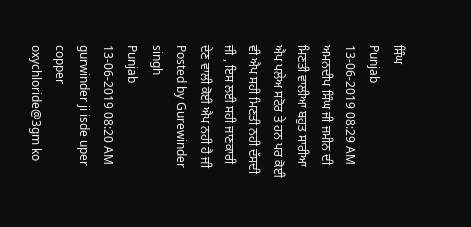ਸਿੰਘ
Punjab
13-06-2019 08:29 AM
ਅਮਨਦੀਪ ਸਿੰਘ ਜੀ ਜਮੀਨ ਦੀ ਮਿਣਤੀ ਵਾਲੀਆ ਬਹੁਤ ਸਾਰੀਆ ਐਪ ਪਲੇਅ ਸਟੋਰ ਤੇ ਹਨ ਪਰ ਕੋਈ ਵੀ ਐਪ ਸਹੀ ਮਿਣਤੀ ਨਹੀ ਦੱਸਦੀ ਜੀ , ਇਸ ਲਈ ਸਹੀ ਜਾਣਕਾਰੀ ਦੇਣ ਵਾਲੀ ਕੋਈ ਐਪ ਨਹੀ ਹੈ ਜੀ
Posted by Gurewinder singh
Punjab
13-06-2019 08:20 AM
gurwinder ji isde uper copper oxychloride@3gm ko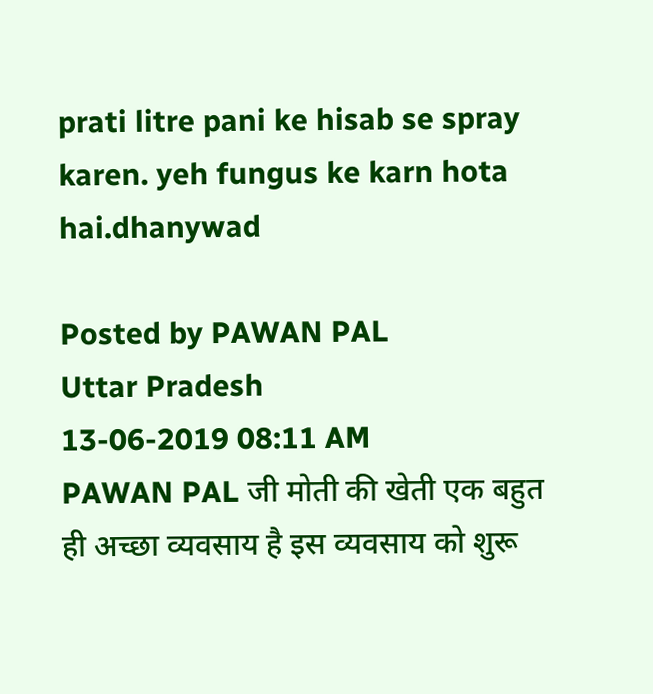prati litre pani ke hisab se spray karen. yeh fungus ke karn hota hai.dhanywad

Posted by PAWAN PAL
Uttar Pradesh
13-06-2019 08:11 AM
PAWAN PAL जी मोती की खेती एक बहुत ही अच्छा व्यवसाय है इस व्यवसाय को शुरू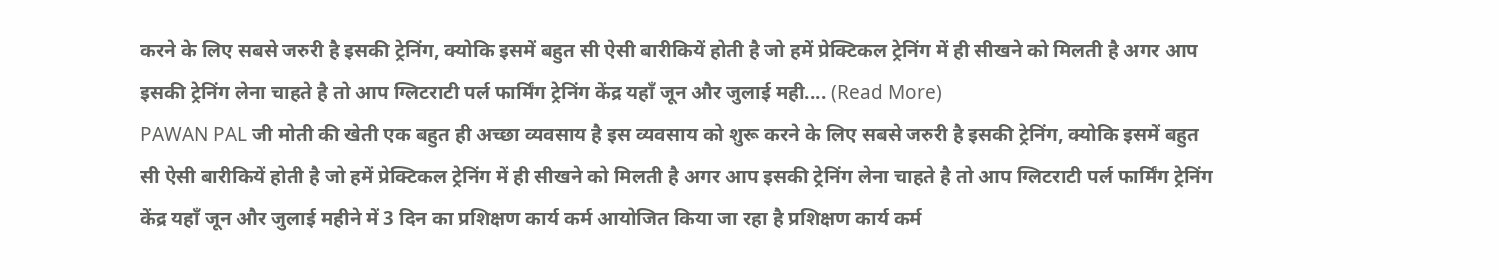करने के लिए सबसे जरुरी है इसकी ट्रेनिंग, क्योकि इसमें बहुत सी ऐसी बारीकियें होती है जो हमें प्रेक्टिकल ट्रेनिंग में ही सीखने को मिलती है अगर आप इसकी ट्रेनिंग लेना चाहते है तो आप ग्लिटराटी पर्ल फार्मिंग ट्रेनिंग केंद्र यहाँ जून और जुलाई मही.... (Read More)
PAWAN PAL जी मोती की खेती एक बहुत ही अच्छा व्यवसाय है इस व्यवसाय को शुरू करने के लिए सबसे जरुरी है इसकी ट्रेनिंग, क्योकि इसमें बहुत सी ऐसी बारीकियें होती है जो हमें प्रेक्टिकल ट्रेनिंग में ही सीखने को मिलती है अगर आप इसकी ट्रेनिंग लेना चाहते है तो आप ग्लिटराटी पर्ल फार्मिंग ट्रेनिंग केंद्र यहाँ जून और जुलाई महीने में 3 दिन का प्रशिक्षण कार्य कर्म आयोजित किया जा रहा है प्रशिक्षण कार्य कर्म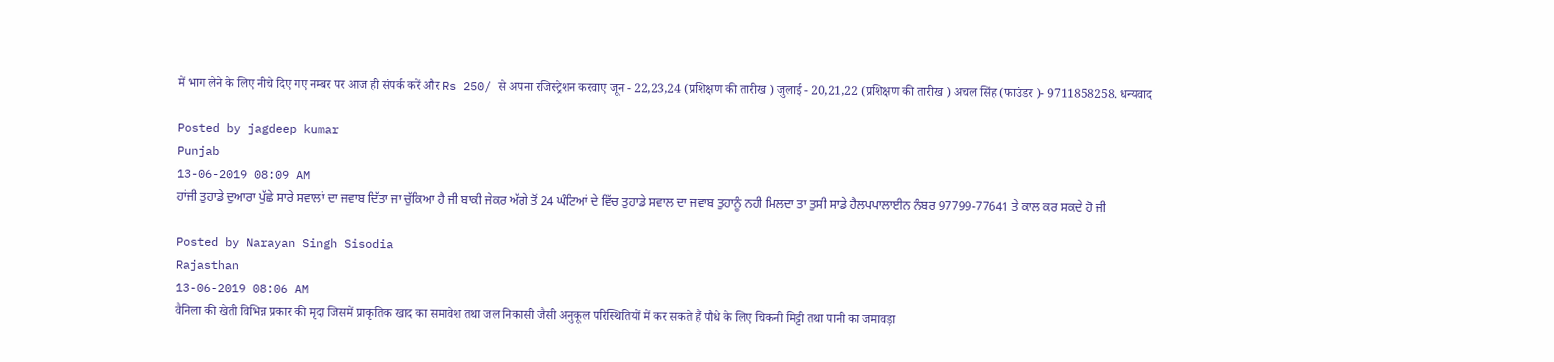में भाग लेने के लिए नीचे दिए गए नम्बर पर आज ही संपर्क करें और Rs 250/ से अपना रजिस्ट्रेशन करवाए जून - 22,23,24 (प्रशिक्षण की तारीख ) जुलाई - 20,21,22 (प्रशिक्षण की तारीख ) अचल सिंह (फाउंडर )- 9711858258. धन्यवाद

Posted by jagdeep kumar
Punjab
13-06-2019 08:09 AM
ਹਾਂਜੀ ਤੁਹਾਡੇ ਦੁਆਰਾ ਪੁੱਛੇ ਸਾਰੇ ਸਵਾਲਾਂ ਦਾ ਜਵਾਬ ਦਿੱਤਾ ਜਾ ਚੁੱਕਿਆ ਹੈ ਜੀ ਬਾਕੀ ਜੇਕਰ ਅੱਗੇ ਤੋਂ 24 ਘੰਟਿਆਂ ਦੇ ਵਿੱਚ ਤੁਹਾਡੇ ਸਵਾਲ ਦਾ ਜਵਾਬ ਤੁਹਾਨੂੰ ਨਹੀ ਮਿਲਦਾ ਤਾ ਤੁਸੀ ਸਾਡੇ ਹੈਲਪਪਾਲਾਈਨ ਨੰਬਰ 97799-77641 ਤੇ ਕਾਲ ਕਰ ਸਕਦੇ ਹੋ ਜੀ

Posted by Narayan Singh Sisodia
Rajasthan
13-06-2019 08:06 AM
वैनिला की खेती विभिन्न प्रकार की मृदा जिसमें प्राकृतिक खाद का समावेश तथा जल निकासी जैसी अनुकूल परिस्थितियों में कर सकते हैं पौधे के लिए चिकनी मिट्टी तथा पानी का जमावड़ा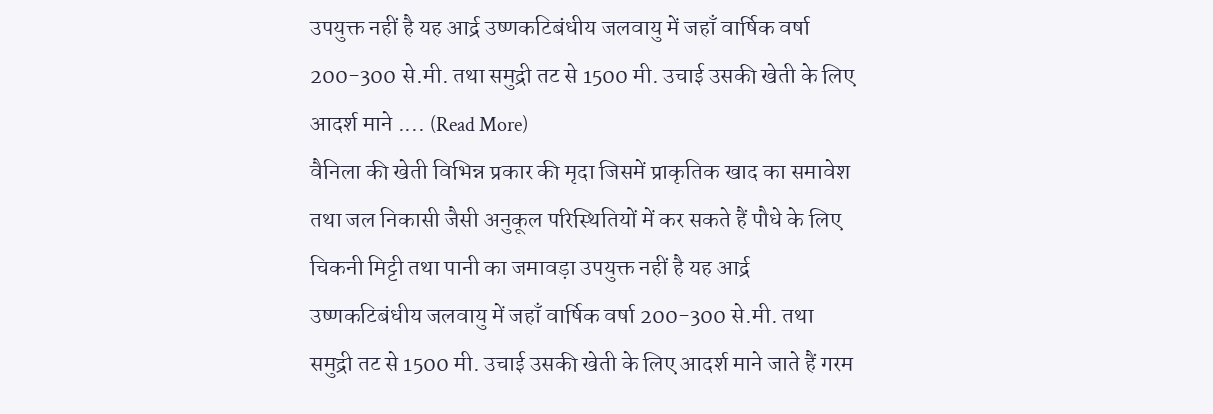उपयुक्त नहीं है यह आर्द्र उष्णकटिबंधीय जलवायु में जहाँ वार्षिक वर्षा 200-300 से.मी. तथा समुद्री तट से 1500 मी. उचाई उसकी खेती के लिए आदर्श माने .... (Read More)
वैनिला की खेती विभिन्न प्रकार की मृदा जिसमें प्राकृतिक खाद का समावेश तथा जल निकासी जैसी अनुकूल परिस्थितियों में कर सकते हैं पौधे के लिए चिकनी मिट्टी तथा पानी का जमावड़ा उपयुक्त नहीं है यह आर्द्र उष्णकटिबंधीय जलवायु में जहाँ वार्षिक वर्षा 200-300 से.मी. तथा समुद्री तट से 1500 मी. उचाई उसकी खेती के लिए आदर्श माने जाते हैं गरम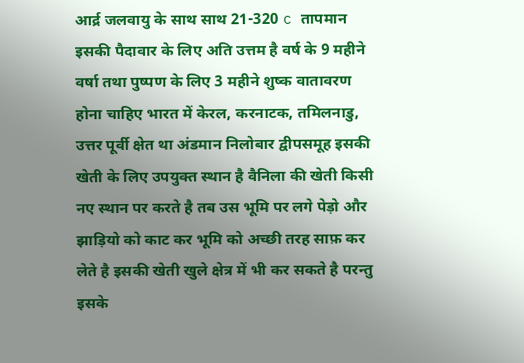आर्द्र जलवायु के साथ साथ 21-320 c तापमान इसकी पैदावार के लिए अति उत्तम है वर्ष के 9 महीने वर्षा तथा पुष्पण के लिए 3 महीने शुष्क वातावरण होना चाहिए भारत में केरल, करनाटक, तमिलनाडु, उत्तर पूर्वी क्षेत था अंडमान निलोबार द्वीपसमूह इसकी खेती के लिए उपयुक्त स्थान है वैनिला की खेती किसी नए स्थान पर करते है तब उस भूमि पर लगे पेड़ो और झाड़ियो को काट कर भूमि को अच्छी तरह साफ़ कर लेते है इसकी खेती खुले क्षेत्र में भी कर सकते है परन्तु इसके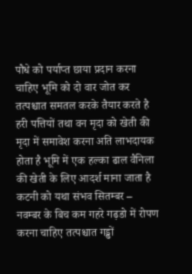पौधे को पर्याप्त छाया प्रदान करना चाहिए भूमि को दो वार जोत कर तत्पश्चात समतल करके तैयार करते है हरी पत्तियों तथा वन मृदा को खेती की मृदा में समावेश करना अति लाभदायक होता है भूमि में एक हल्का ढाल वैनिला की खेती के लिए आदर्श माना जाता है कटनी को यथा संभव सितम्बर – नवम्बर के बिच कम गहरे गढ़डो में रोपण करना चाहिए तत्पश्चात गड्ढों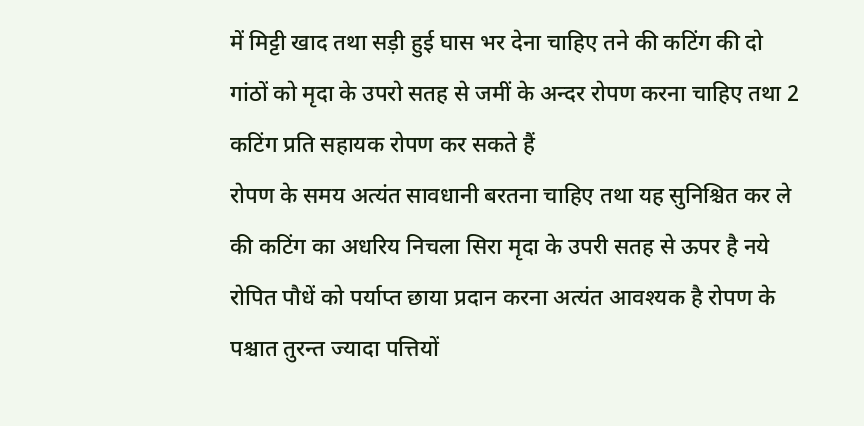में मिट्टी खाद तथा सड़ी हुई घास भर देना चाहिए तने की कटिंग की दो गांठों को मृदा के उपरो सतह से जमीं के अन्दर रोपण करना चाहिए तथा 2 कटिंग प्रति सहायक रोपण कर सकते हैं
रोपण के समय अत्यंत सावधानी बरतना चाहिए तथा यह सुनिश्चित कर ले की कटिंग का अधरिय निचला सिरा मृदा के उपरी सतह से ऊपर है नये रोपित पौधें को पर्याप्त छाया प्रदान करना अत्यंत आवश्यक है रोपण के पश्चात तुरन्त ज्यादा पत्तियों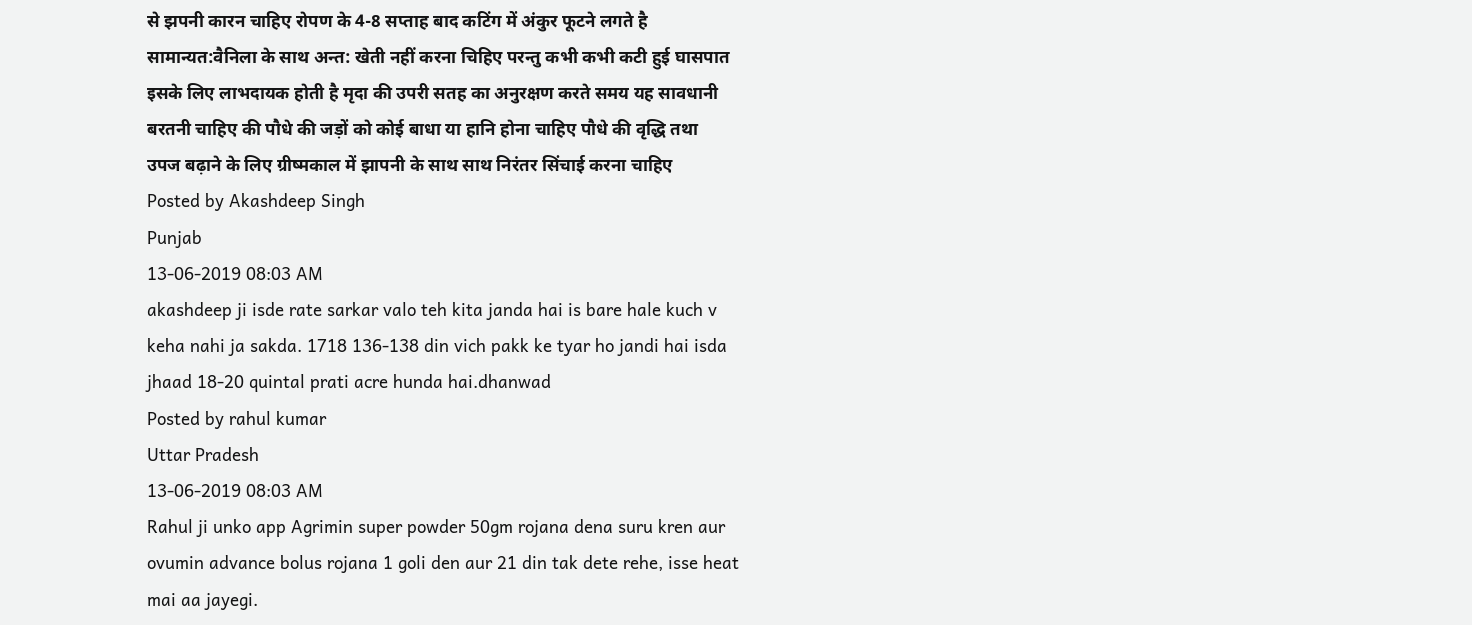से झपनी कारन चाहिए रोपण के 4-8 सप्ताह बाद कटिंग में अंकुर फूटने लगते है
सामान्यत:वैनिला के साथ अन्त: खेती नहीं करना चिहिए परन्तु कभी कभी कटी हुई घासपात इसके लिए लाभदायक होती है मृदा की उपरी सतह का अनुरक्षण करते समय यह सावधानी बरतनी चाहिए की पौधे की जड़ों को कोई बाधा या हानि होना चाहिए पौधे की वृद्धि तथा उपज बढ़ाने के लिए ग्रीष्मकाल में झापनी के साथ साथ निरंतर सिंचाई करना चाहिए
Posted by Akashdeep Singh
Punjab
13-06-2019 08:03 AM
akashdeep ji isde rate sarkar valo teh kita janda hai is bare hale kuch v keha nahi ja sakda. 1718 136-138 din vich pakk ke tyar ho jandi hai isda jhaad 18-20 quintal prati acre hunda hai.dhanwad
Posted by rahul kumar
Uttar Pradesh
13-06-2019 08:03 AM
Rahul ji unko app Agrimin super powder 50gm rojana dena suru kren aur ovumin advance bolus rojana 1 goli den aur 21 din tak dete rehe, isse heat mai aa jayegi.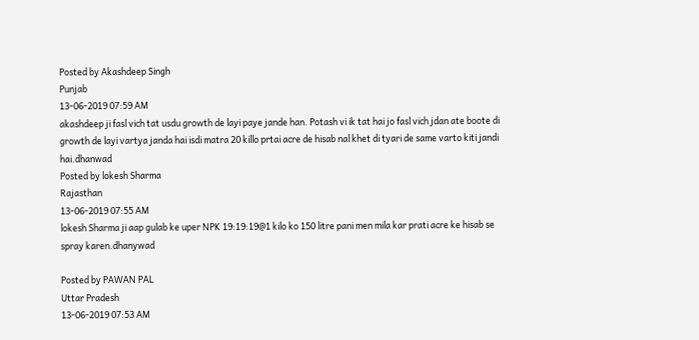Posted by Akashdeep Singh
Punjab
13-06-2019 07:59 AM
akashdeep ji fasl vich tat usdu growth de layi paye jande han. Potash vi ik tat hai jo fasl vich jdan ate boote di growth de layi vartya janda hai isdi matra 20 killo prtai acre de hisab nal khet di tyari de same varto kiti jandi hai.dhanwad
Posted by lokesh Sharma
Rajasthan
13-06-2019 07:55 AM
lokesh Sharma ji aap gulab ke uper NPK 19:19:19@1 kilo ko 150 litre pani men mila kar prati acre ke hisab se spray karen.dhanywad

Posted by PAWAN PAL
Uttar Pradesh
13-06-2019 07:53 AM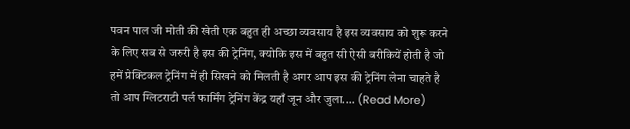पवन पाल जी मोती की खेती एक बहुत ही अच्छा व्यवसाय है इस व्यवसाय को शुरू करने के लिए सब से जरुरी है इस की ट्रेनिंग, क्योकि इस में बहुत सी ऐसी बरीकियें होती है जो हमें प्रेक्टिकल ट्रेनिंग में ही सिखने को मिलती है अगर आप इस की ट्रेनिंग लेना चाहते है तो आप ग्लिटराटी पर्ल फार्मिंग ट्रेनिंग केंद्र यहाँ जून और जुला.... (Read More)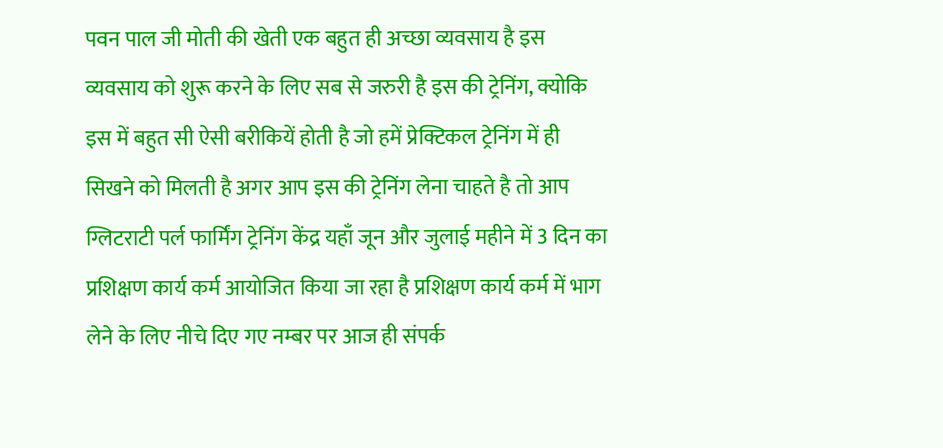पवन पाल जी मोती की खेती एक बहुत ही अच्छा व्यवसाय है इस व्यवसाय को शुरू करने के लिए सब से जरुरी है इस की ट्रेनिंग, क्योकि इस में बहुत सी ऐसी बरीकियें होती है जो हमें प्रेक्टिकल ट्रेनिंग में ही सिखने को मिलती है अगर आप इस की ट्रेनिंग लेना चाहते है तो आप ग्लिटराटी पर्ल फार्मिंग ट्रेनिंग केंद्र यहाँ जून और जुलाई महीने में 3 दिन का प्रशिक्षण कार्य कर्म आयोजित किया जा रहा है प्रशिक्षण कार्य कर्म में भाग लेने के लिए नीचे दिए गए नम्बर पर आज ही संपर्क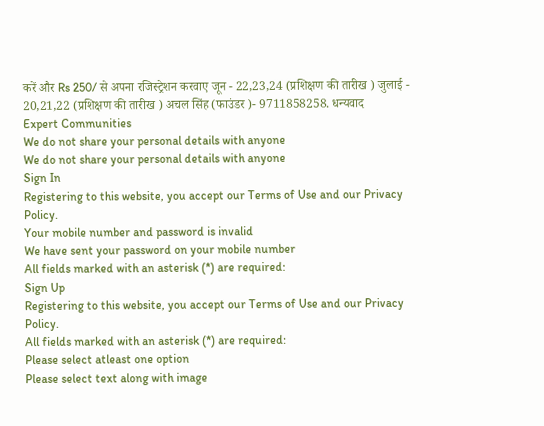करें और Rs 250/ से अपना रजिस्ट्रेशन करवाए जून - 22,23,24 (प्रशिक्षण की तारीख ) जुलाई - 20,21,22 (प्रशिक्षण की तारीख ) अचल सिंह (फाउंडर )- 9711858258. धन्यवाद
Expert Communities
We do not share your personal details with anyone
We do not share your personal details with anyone
Sign In
Registering to this website, you accept our Terms of Use and our Privacy Policy.
Your mobile number and password is invalid
We have sent your password on your mobile number
All fields marked with an asterisk (*) are required:
Sign Up
Registering to this website, you accept our Terms of Use and our Privacy Policy.
All fields marked with an asterisk (*) are required:
Please select atleast one option
Please select text along with image